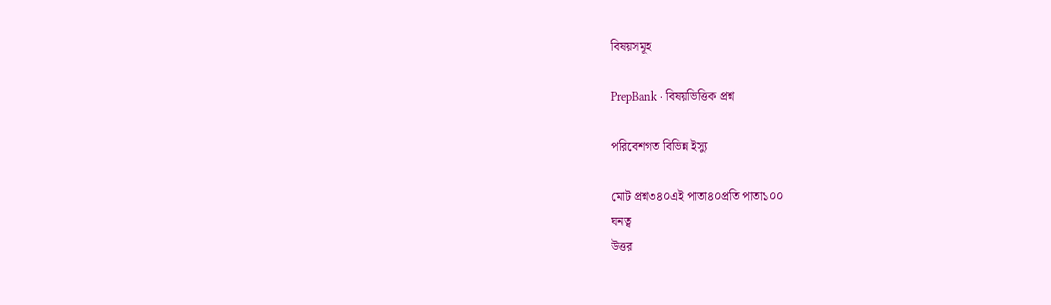বিষয়সমূহ

PrepBank · বিষয়ভিত্তিক প্রশ্ন

পরিবেশগত বিভিন্ন ইস্যু

মোট প্রশ্ন৩৪০এই পাতা৪০প্রতি পাতা১০০
ঘনত্ব
উত্তর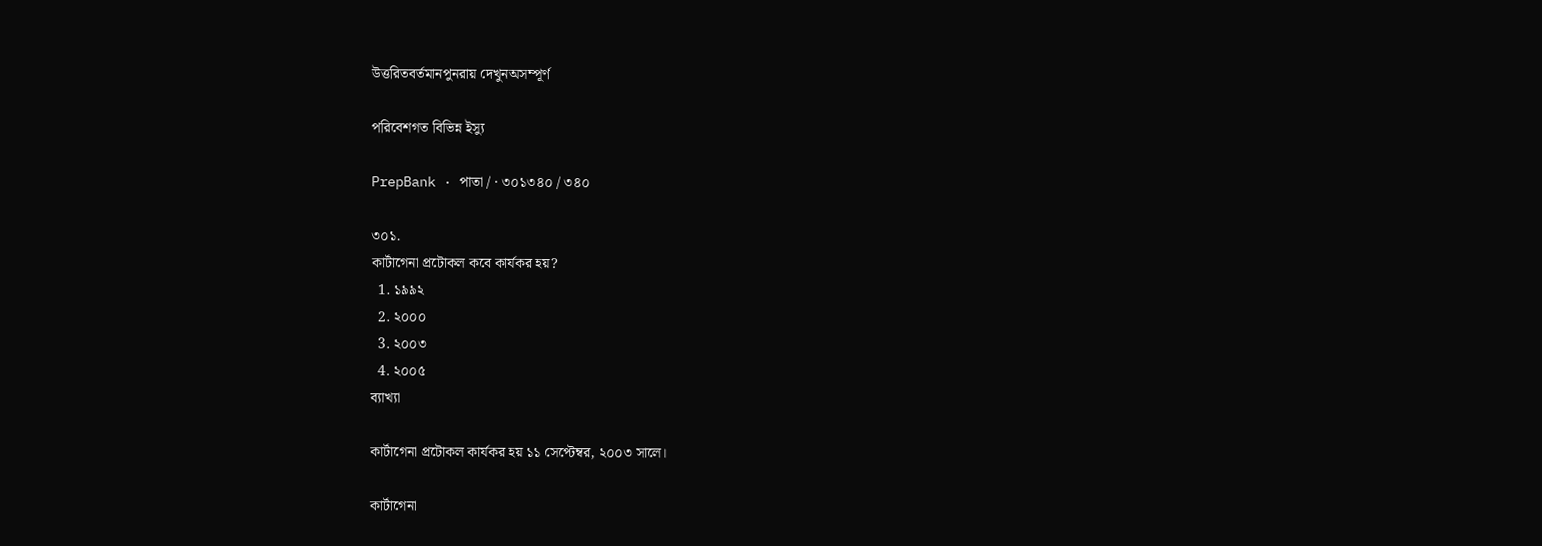উত্তরিতবর্তমানপুনরায় দেখুনঅসম্পূর্ণ

পরিবেশগত বিভিন্ন ইস্যু

PrepBank · পাতা / · ৩০১৩৪০ / ৩৪০

৩০১.
কার্টাগেনা প্রটোকল কবে কার্যকর হয়?
  1. ১৯৯২
  2. ২০০০
  3. ২০০৩
  4. ২০০৫
ব্যাখ্যা

কার্টাগেনা প্রটোকল কার্যকর হয় ১১ সেপ্টেম্বর, ২০০৩ সালে।

কার্টাগেনা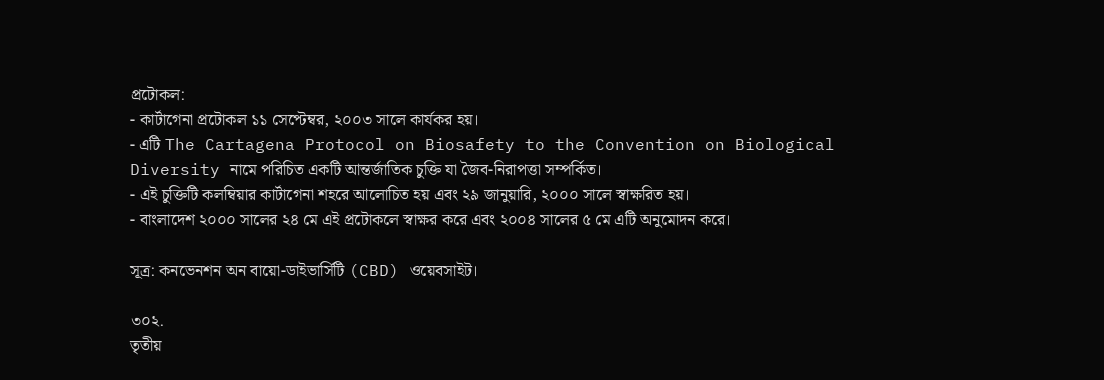প্রটোকল:
- কার্টাগেনা প্রটোকল ১১ সেপ্টেম্বর, ২০০৩ সালে কার্যকর হয়।
- এটি The Cartagena Protocol on Biosafety to the Convention on Biological Diversity নামে পরিচিত একটি আন্তর্জাতিক চুক্তি যা জৈব-নিরাপত্তা সম্পর্কিত।
- এই চুক্তিটি কলম্বিয়ার কার্টাগেনা শহরে আলোচিত হয় এবং ২৯ জানুয়ারি, ২০০০ সালে স্বাক্ষরিত হয়।
- বাংলাদেশ ২০০০ সালের ২৪ মে এই প্রটোকলে স্বাক্ষর করে এবং ২০০৪ সালের ৫ মে এটি অনুমোদন করে।

সূত্র: কনভেনশন অন বায়ো-ডাইভার্সিটি (CBD) ওয়েবসাইট।

৩০২.
তৃতীয়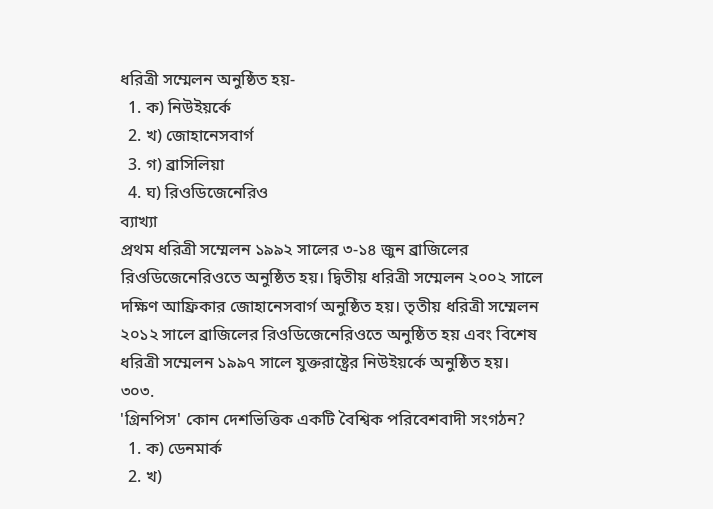ধরিত্রী সম্মেলন অনুষ্ঠিত হয়-
  1. ক) নিউইয়র্কে
  2. খ) জোহানেসবার্গ
  3. গ) ব্রাসিলিয়া
  4. ঘ) রিওডিজেনেরিও
ব্যাখ্যা
প্রথম ধরিত্রী সম্মেলন ১৯৯২ সালের ৩-১৪ জুন ব্রাজিলের রিওডিজেনেরিওতে অনুষ্ঠিত হয়। দ্বিতীয় ধরিত্রী সম্মেলন ২০০২ সালে দক্ষিণ আফ্রিকার জোহানেসবার্গ অনুষ্ঠিত হয়। তৃতীয় ধরিত্রী সম্মেলন ২০১২ সালে ব্রাজিলের রিওডিজেনেরিওতে অনুষ্ঠিত হয় এবং বিশেষ ধরিত্রী সম্মেলন ১৯৯৭ সালে যুক্তরাষ্ট্রের নিউইয়র্কে অনুষ্ঠিত হয়।
৩০৩.
'গ্রিনপিস' কোন দেশভিত্তিক একটি বৈশ্বিক পরিবেশবাদী সংগঠন?
  1. ক) ডেনমার্ক
  2. খ)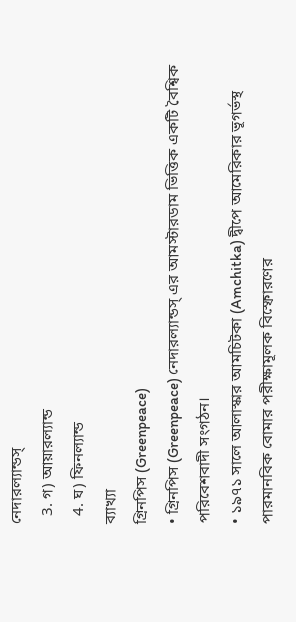নেদারল্যান্ডস্‌
  3. গ) আয়ারল্যান্ড
  4. ঘ) ফিনল্যান্ড
ব্যাখ্যা
গ্রিনপিস (Greenpeace)
• গ্রিনপিস (Greenpeace) নেদারল্যান্ডস্‌ এর আমস্টারডাম ভিত্তিক একটি বৈশ্বিক পরিবেশবাদী সংগঠন।
• ১৯৭১ সালে আলাস্কার আমচিটকা (Amchitka) দ্বীপে আমেরিকার ভূগর্ভস্থ পারমানবিক বোমার পরীক্ষামূলক বিস্ফোরণের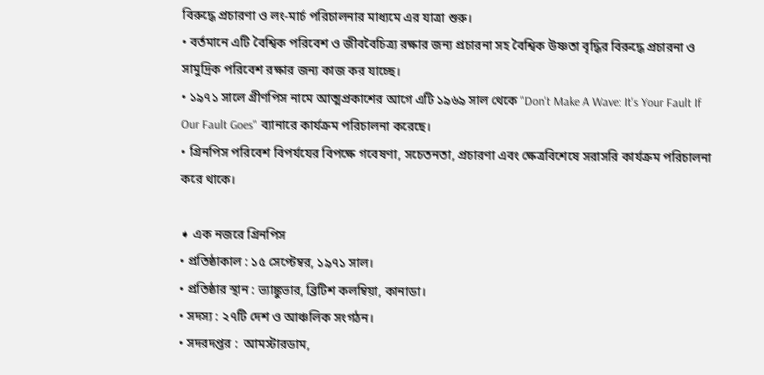বিরুদ্ধে প্রচারণা ও লং-মার্চ পরিচালনার মাধ্যমে এর যাত্রা শুরু।
• বর্তমানে এটি বৈশ্বিক পরিবেশ ও জীববৈচিত্র্য রক্ষার জন্য প্রচারনা সহ বৈশ্বিক উষ্ণতা বৃদ্ধির বিরুদ্ধে প্রচারনা ও সামুদ্রিক পরিবেশ রক্ষার জন্য কাজ কর যাচ্ছে।
• ১৯৭১ সালে গ্রীণপিস নামে আত্মপ্রকাশের আগে এটি ১৯৬৯ সাল থেকে "Don't Make A Wave: It's Your Fault If Our Fault Goes" ব্যানারে কার্যক্রম পরিচালনা করেছে।
• গ্রিনপিস পরিবেশ বিপর্যযের বিপক্ষে গবেষণা, সচেতনতা, প্রচারণা এবং ক্ষেত্রবিশেষে সরাসরি কার্যক্রম পরিচালনা করে থাকে।

➧ এক নজরে গ্রিনপিস
• প্রতিষ্ঠাকাল : ১৫ সেপ্টেম্বর, ১৯৭১ সাল।
• প্রতিষ্ঠার স্থান : ভ্যাঙ্কুভার, ব্রিটিশ কলম্বিয়া, কানাডা।
• সদস্য : ২৭টি দেশ ও আঞ্চলিক সংগঠন।
• সদরদপ্তর :  আমস্টারডাম,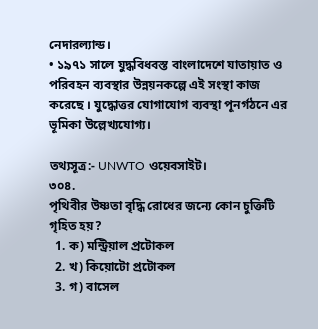নেদারল্যান্ড।
• ১৯৭১ সালে যুদ্ধবিধবস্ত বাংলাদেশে যাতায়াত ও পরিবহন ব্যবস্থার উন্নয়নকল্পে এই সংস্থা কাজ করেছে । যুদ্ধোত্তর যোগাযোগ ব্যবস্থা পূনর্গঠনে এর ভূমিকা উল্লেখ্যযোগ্য।

তথ্যসূত্র:- UNWTO ওয়েবসাইট।
৩০৪.
পৃথিবীর উষ্ণতা বৃদ্ধি রোধের জন্যে কোন চুক্তিটি গৃহিত হয়?
  1. ক) মন্ট্রিয়াল প্রটোকল
  2. খ) কিয়োটো প্রটোকল
  3. গ) বাসেল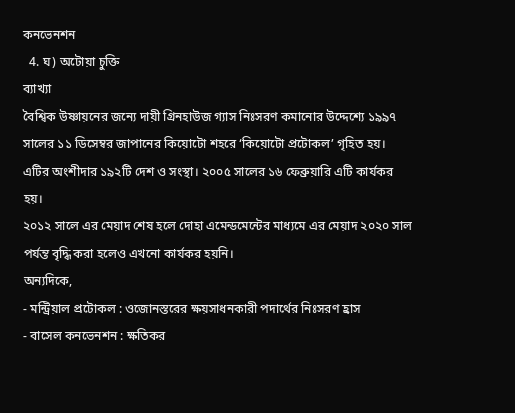কনভেনশন
  4. ঘ) অটোয়া চুক্তি
ব্যাখ্যা
বৈশ্বিক উষ্ণায়নের জন্যে দায়ী গ্রিনহাউজ গ্যাস নিঃসরণ কমানোর উদ্দেশ্যে ১৯৯৭ সালের ১১ ডিসেম্বর জাপানের কিয়োটো শহরে ‘কিয়োটো প্রটোকল’ গৃহিত হয়।
এটির অংশীদার ১৯২টি দেশ ও সংস্থা। ২০০৫ সালের ১৬ ফেব্রুয়ারি এটি কার্যকর হয়।
২০১২ সালে এর মেয়াদ শেষ হলে দোহা এমেন্ডমেন্টের মাধ্যমে এর মেয়াদ ২০২০ সাল পর্যন্ত বৃদ্ধি করা হলেও এখনো কার্যকর হয়নি।
অন্যদিকে,
- মন্ট্রিয়াল প্রটোকল : ওজোনস্তরের ক্ষয়সাধনকারী পদার্থের নিঃসরণ হ্রাস
- বাসেল কনভেনশন : ক্ষতিকর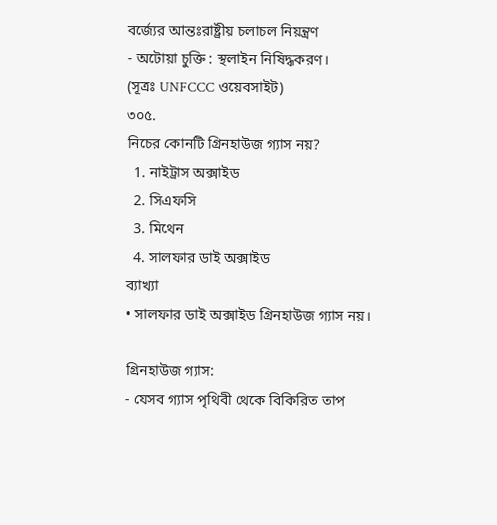বর্জ্যের আন্তঃরাষ্ট্রীয় চলাচল নিয়ন্ত্রণ
- অটোয়া চুক্তি : স্থলাইন নিষিদ্ধকরণ।
(সূত্রঃ UNFCCC ওয়েবসাইট)
৩০৫.
নিচের কোনটি গ্রিনহাউজ গ্যাস নয়?
  1. নাইট্রাস অক্সাইড
  2. সিএফসি
  3. মিথেন
  4. সালফার ডাই অক্সাইড
ব্যাখ্যা
• সালফার ডাই অক্সাইড গ্রিনহাউজ গ্যাস নয়।

গ্রিনহাউজ গ্যাস:
- যেসব গ্যাস পৃথিবী থেকে বিকিরিত তাপ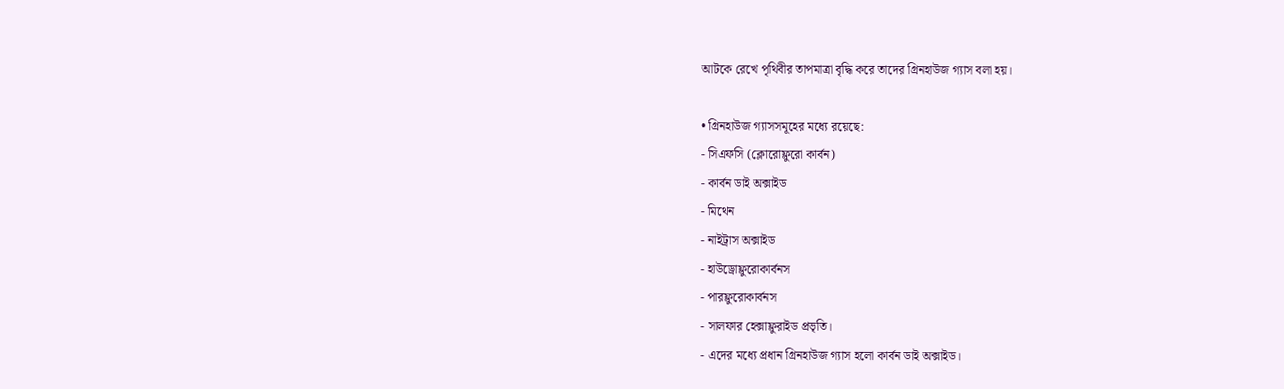আটকে রেখে পৃথিবীর তাপমাত্রা বৃদ্ধি করে তাদের গ্রিনহাউজ গ্যাস বলা হয়।

• গ্রিনহাউজ গ্যাসসমূহের মধ্যে রয়েছে:
- সিএফসি (ক্লোরোফ্লুরো কার্বন)
- কার্বন ডাই অক্সাইড
- মিথেন
- নাইট্রাস অক্সাইড
- হাউড্রোফ্লুরোকার্বনস
- পারফ্লুরোকার্বনস
- সালফার হেক্সাফ্লুরাইড প্রভৃতি।
- এদের মধ্যে প্রধান গ্রিনহাউজ গ্যাস হলো কার্বন ডাই অক্সাইড।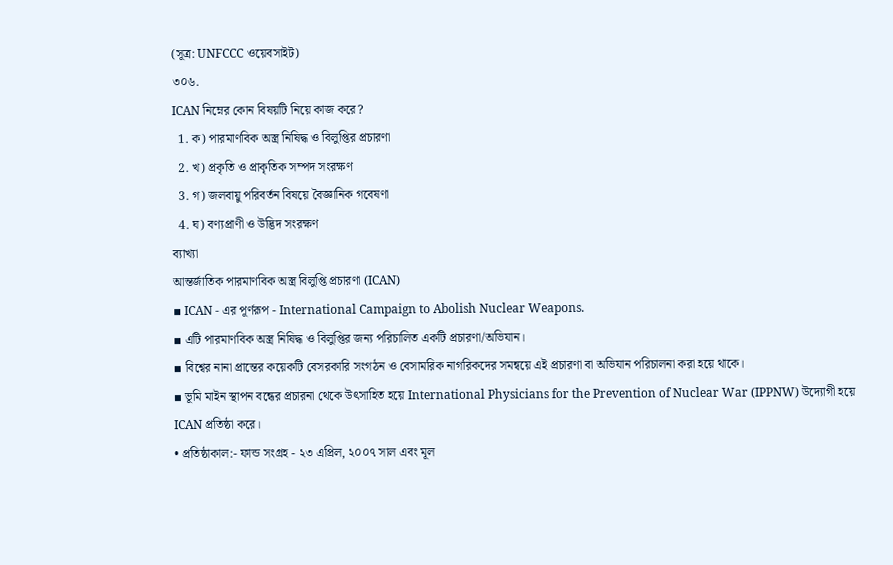(সূত্র: UNFCCC ওয়েবসাইট)
৩০৬.
ICAN নিম্নের কোন বিষয়টি নিয়ে কাজ করে?
  1. ক) পারমাণবিক অস্ত্র নিষিদ্ধ ও বিলুপ্তির প্রচারণা
  2. খ) প্রকৃতি ও প্রাকৃতিক সম্পদ সংরক্ষণ
  3. গ) জলবায়ু পরিবর্তন বিষয়ে বৈজ্ঞানিক গবেষণা
  4. ঘ) বণ্যপ্রাণী ও উদ্ভিদ সংরক্ষণ
ব্যাখ্যা
আন্তর্জাতিক পারমাণবিক অস্ত্র বিলুপ্তি প্রচারণা (ICAN)
▪ ICAN - এর পূর্ণরূপ - International Campaign to Abolish Nuclear Weapons.
▪ এটি পারমাণবিক অস্ত্র নিষিদ্ধ ও বিলুপ্তির জন্য পরিচালিত একটি প্রচারণা/অভিযান।
▪ বিশ্বের নানা প্রান্তের কয়েকটি বেসরকারি সংগঠন ও বেসামরিক নাগরিকদের সমন্বয়ে এই প্রচারণা বা অভিযান পরিচালনা করা হয়ে থাকে।
▪ ভূমি মাইন স্থাপন বন্ধের প্রচারনা থেকে উৎসাহিত হয়ে International Physicians for the Prevention of Nuclear War (IPPNW) উদ্যোগী হয়ে ICAN প্রতিষ্ঠা করে।
• প্রতিষ্ঠাকাল:- ফান্ড সংগ্রহ - ২৩ এপ্রিল, ২০০৭ সাল এবং মূল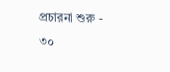প্রচারনা শুরু - ৩০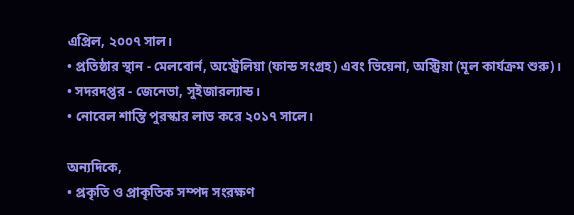এপ্রিল, ২০০৭ সাল।
• প্রতিষ্ঠার স্থান - মেলবোর্ন, অস্ট্রেলিয়া (ফান্ড সংগ্রহ) এবং ভিয়েনা, অস্ট্রিয়া (মূল কার্যক্রম শুরু)।
• সদরদপ্তর - জেনেভা, সুইজারল্যান্ড।
• নোবেল শান্তি পুরস্কার লাভ করে ২০১৭ সালে।

অন্যদিকে,
• প্রকৃতি ও প্রাকৃতিক সম্পদ সংরক্ষণ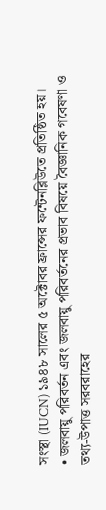সংস্থা (IUCN) ১৯৪৮ সালের ৫ অক্টোবর ফ্রান্সের ফন্টেনব্লিউতে প্রতিষ্ঠিত হয়।
• জলবায়ু পরিবর্তন এবং জলবায়ু পরিবর্তনের প্রভাব বিষয়ে বৈজ্ঞানিক গবেষণা ও তথ্য-উপাত্ত সরবরাহের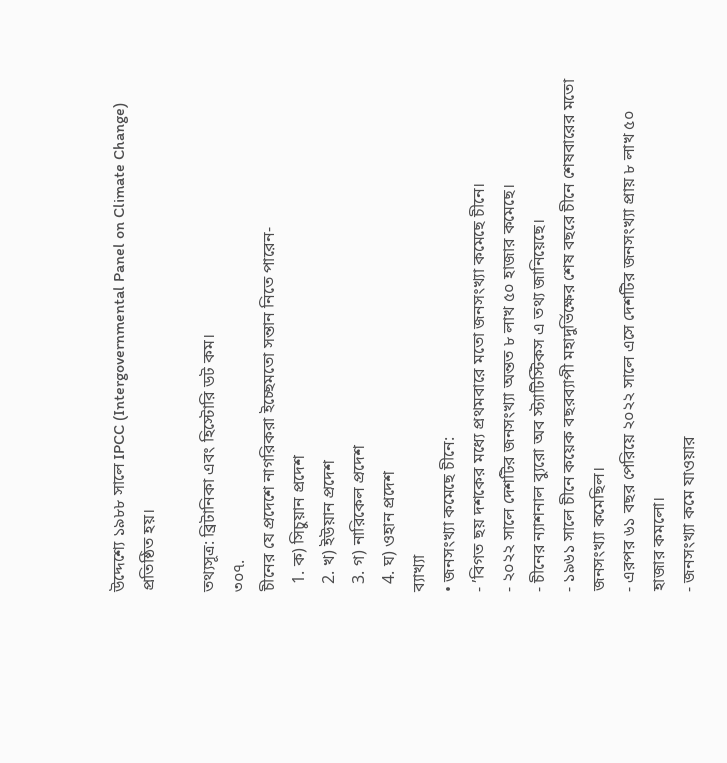উদ্দেশ্যে ১৯৮৮ সালে IPCC (Intergovernmental Panel on Climate Change) প্রতিষ্ঠিত হয়।

তথ্যসূত্র: ব্রিটানিকা এবং হিস্টোরি ডট কম।
৩০৭.
চীনের যে প্রদেশে নাগরিকরা ইচ্ছেমতো সন্তান নিতে পারেন-
  1. ক) সিচুয়ান প্রদেশ
  2. খ) ইউয়ান প্রদেশ
  3. গ) নারিকেল প্রদেশ
  4. ঘ) ওহান প্রদেশ
ব্যাখ্যা
• জনসংখ্যা কমেছে চীনে:
- ’বিগত ছয় দশকের মধ্যে প্রথমবারে মতো জনসংখ্যা কমেছে চীনে।
- ২০২২ সালে দেশটির জনসংখ্যা অন্তত ৮ লাখ ৫০ হাজার কমেছে।
- চীনের ন্যাশনাল ব্যুরো অব স্ট্যাটিস্টিকস এ তথ্য জানিয়েছে।
- ১৯৬১ সালে চীনে কয়েক বছরব্যাপী মহাদুর্ভিক্ষের শেষ বছরে চীনে শেষবারের মতো জনসংখ্যা কমেছিল।
- এরপর ৬১ বছর পেরিয়ে ২০২২ সালে এসে দেশটির জনসংখ্যা প্রায় ৮ লাখ ৫০ হাজার কমলো।
- জনসংখ্যা কমে যাওয়ার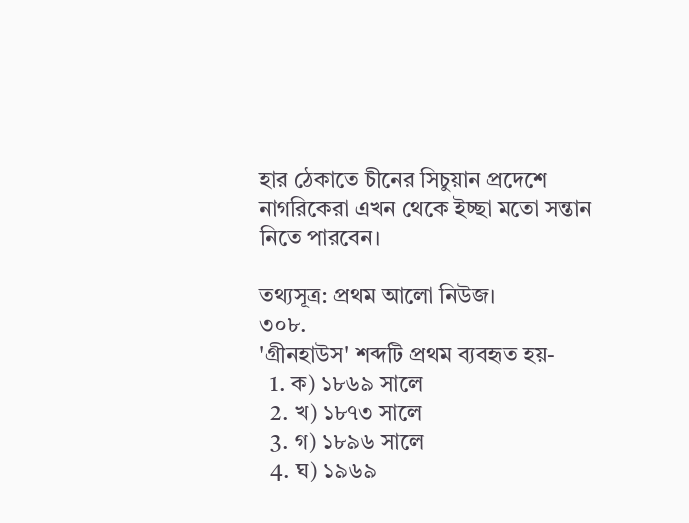হার ঠেকাতে চীনের সিচুয়ান প্রদেশে নাগরিকেরা এখন থেকে ইচ্ছা মতো সন্তান নিতে পারবেন।

তথ্যসূত্র: প্রথম আলো নিউজ।
৩০৮.
'গ্রীনহাউস' শব্দটি প্রথম ব্যবহৃত হয়-
  1. ক) ১৮৬৯ সালে
  2. খ) ১৮৭৩ সালে
  3. গ) ১৮৯৬ সালে
  4. ঘ) ১৯৬৯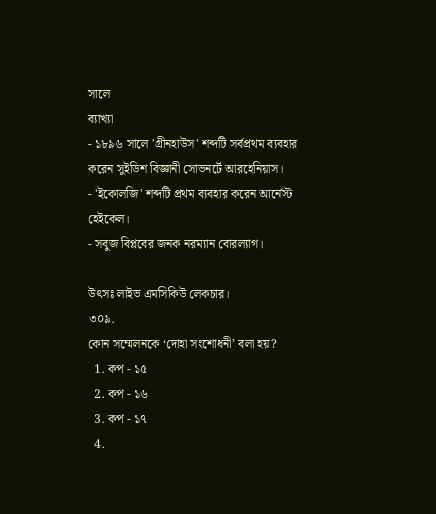সালে
ব্যাখ্যা
- ১৮৯৬ সালে 'গ্রীনহাউস' শব্দটি সর্বপ্রথম ব্যবহার করেন সুইডিশ বিজ্ঞানী সোভনর্টে আরহেনিয়াস।
- 'ইকোলজি' শব্দটি প্রথম ব্যবহার করেন আর্নেস্ট হেইকেল।
- সবুজ বিপ্লবের জনক নরম্যান বোরল্যাগ।

উৎসঃ লাইভ এমসিকিউ লেকচার।
৩০৯.
কোন সম্মেলনকে ‘দোহা সংশোধনী’ বলা হয়?
  1. কপ - ১৫
  2. কপ - ১৬
  3. কপ - ১৭
  4.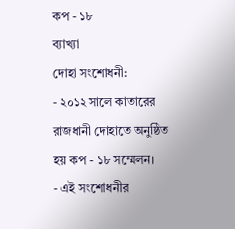কপ - ১৮
ব্যাখ্যা
দোহা সংশোধনী:
- ২০১২ সালে কাতারের রাজধানী দোহাতে অনুষ্ঠিত হয় কপ - ১৮ সম্মেলন।
- এই সংশোধনীর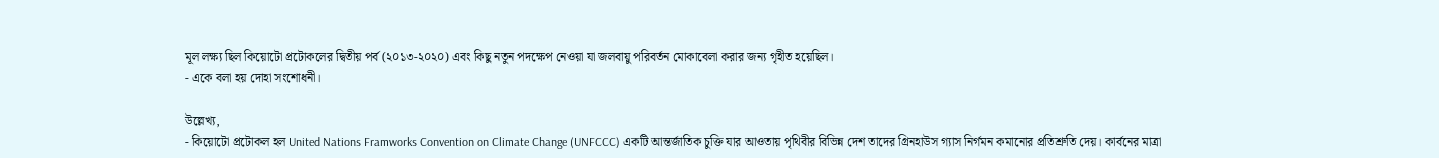মূল লক্ষ্য ছিল কিয়োটো প্রটোকলের দ্বিতীয় পর্ব (২০১৩-২০২০) এবং কিছু নতুন পদক্ষেপ নেওয়া যা জলবায়ু পরিবর্তন মোকাবেলা করার জন্য গৃহীত হয়েছিল।
- একে বলা হয় দোহা সংশোধনী।

উল্লেখ্য,
- কিয়োটো প্রটোকল হল United Nations Framworks Convention on Climate Change (UNFCCC) একটি আন্তর্জাতিক চুক্তি যার আওতায় পৃথিবীর বিভিন্ন দেশ তাদের গ্রিনহাউস গ্যাস নির্গমন কমানোর প্রতিশ্রুতি দেয়। কার্বনের মাত্রা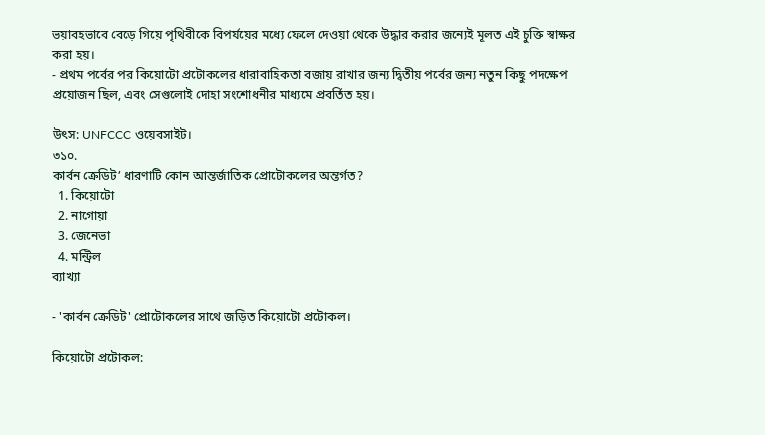ভয়াবহভাবে বেড়ে গিয়ে পৃথিবীকে বিপর্যয়ের মধ্যে ফেলে দেওয়া থেকে উদ্ধার করার জন্যেই মূলত এই চুক্তি স্বাক্ষর করা হয়।‍
- প্রথম পর্বের পর কিয়োটো প্রটোকলের ধারাবাহিকতা বজায় রাখার জন্য দ্বিতীয় পর্বের জন্য নতুন কিছু পদক্ষেপ প্রয়োজন ছিল, এবং সেগুলোই দোহা সংশোধনীর মাধ্যমে প্রবর্তিত হয়।

উৎস: UNFCCC ওয়েবসাইট।
৩১০.
কার্বন ক্রেডিট’ ধারণাটি কোন আন্তর্জাতিক প্রোটোকলের অন্তর্গত?
  1. কিয়োটো
  2. নাগোয়া
  3. জেনেভা
  4. মন্ট্রিল
ব্যাখ্যা

- 'কার্বন ক্রেডিট' প্রোটোকলের সাথে জড়িত কিয়োটো প্রটোকল।

কিয়োটো প্রটোকল: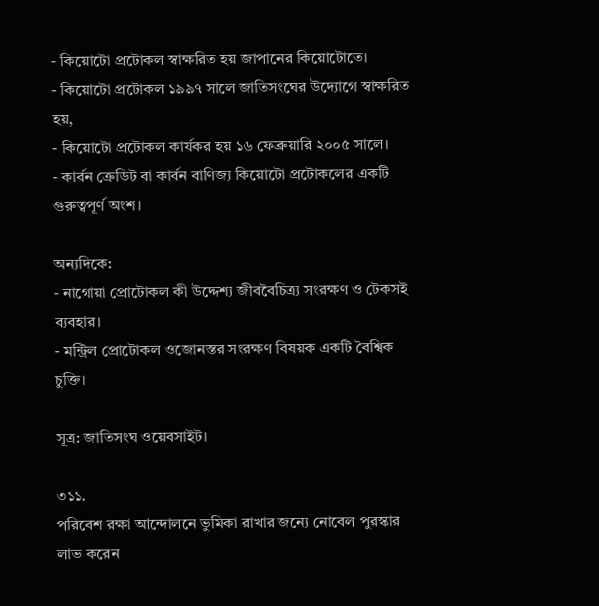- কিয়োটো প্রটোকল স্বাক্ষরিত হয় জাপানের কিয়োটোতে।
- কিয়োটো প্রটোকল ১৯৯৭ সালে জাতিসংঘের উদ্যোগে স্বাক্ষরিত হয়,
- কিয়োটো প্রটোকল কার্যকর হয় ১৬ ফেব্রুয়ারি ২০০৫ সালে।
- কার্বন ক্রেডিট বা কার্বন বাণিজ্য কিয়োটো প্রটোকলের একটি গুরুত্বপূর্ণ অংশ।

অন্যদিকে:
- নাগোয়া প্রোটোকল কী উদ্দেশ্য জীববৈচিত্র্য সংরক্ষণ ও টেকসই ব্যবহার।
- মন্ট্রিল প্রোটোকল ওজোনস্তর সংরক্ষণ বিষয়ক একটি বৈশ্বিক চুক্তি।

সূত্র: জাতিসংঘ ওয়েবসাইট।

৩১১.
পরিবেশ রক্ষা আন্দোলনে ভুমিকা রাখার জন্যে নোবেল পুরস্কার লাভ করেন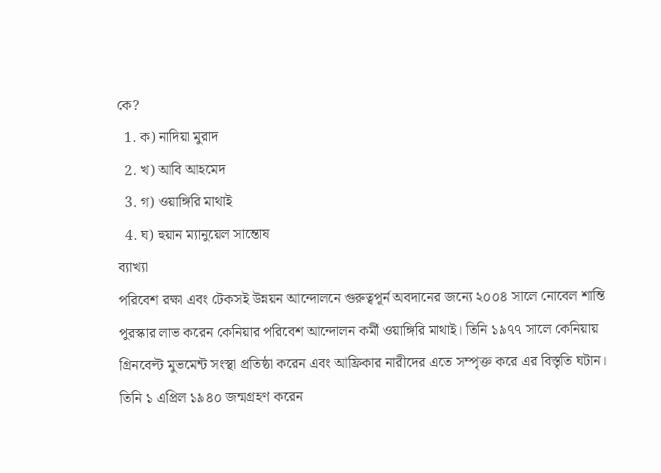কে?
  1. ক) নাদিয়া মুরাদ
  2. খ) আবি আহমেদ
  3. গ) ওয়াঙ্গিরি মাথাই
  4. ঘ) হুয়ান ম্যানুয়েল সান্তোষ
ব্যাখ্যা
পরিবেশ রক্ষা এবং টেকসই উন্নয়ন আন্দোলনে গুরুত্বপূর্ন অবদানের জন্যে ২০০৪ সালে নোবেল শান্তি পুরস্কার লাভ করেন কেনিয়ার পরিবেশ আন্দোলন কর্মী ওয়াঙ্গিরি মাথাই। তিনি ১৯৭৭ সালে কেনিয়ায় গ্রিনবেল্ট ‍মুভমেন্ট সংস্থা প্রতিষ্ঠা করেন এবং আফ্রিকার নারীদের এতে সম্পৃক্ত করে এর বিস্তৃতি ঘটান। তিনি ১ এপ্রিল ১৯৪০ জন্মগ্রহণ করেন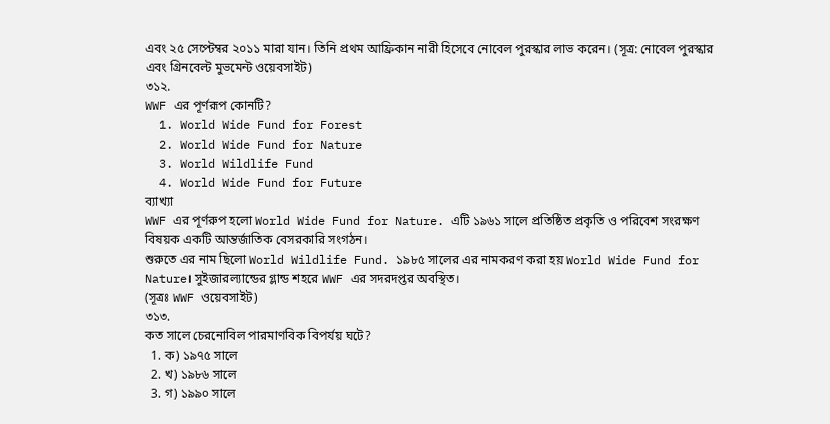এবং ২৫ সেপ্টেম্বর ২০১১ মারা যান। তিনি প্রথম আফ্রিকান নারী হিসেবে নোবেল পুরস্কার লাভ করেন। (সূত্র: নোবেল পুরস্কার এবং গ্রিনবেল্ট মুভমেন্ট ওয়েবসাইট)
৩১২.
WWF এর পূর্ণরূপ কোনটি?
  1. World Wide Fund for Forest
  2. World Wide Fund for Nature
  3. World Wildlife Fund
  4. World Wide Fund for Future
ব্যাখ্যা
WWF এর পূর্ণরুপ হলো World Wide Fund for Nature. এটি ১৯৬১ সালে প্রতিষ্ঠিত প্রকৃতি ও পরিবেশ সংরক্ষণ বিষয়ক একটি আন্তর্জাতিক বেসরকারি সংগঠন।
শুরুতে এর নাম ছিলো World Wildlife Fund. ১৯৮৫ সালের এর নামকরণ করা হয় World Wide Fund for Nature। সুইজারল্যান্ডের গ্লান্ড শহরে WWF এর সদরদপ্তর অবস্থিত।
(সূত্রঃ WWF ওয়েবসাইট)
৩১৩.
কত সালে চেরনোবিল পারমাণবিক বিপর্যয় ঘটে?
  1. ক) ১৯৭৫ সালে
  2. খ) ১৯৮৬ সালে
  3. গ) ১৯৯০ সালে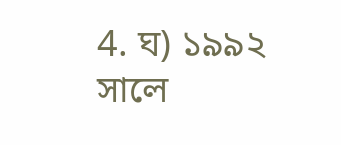4. ঘ) ১৯৯২ সালে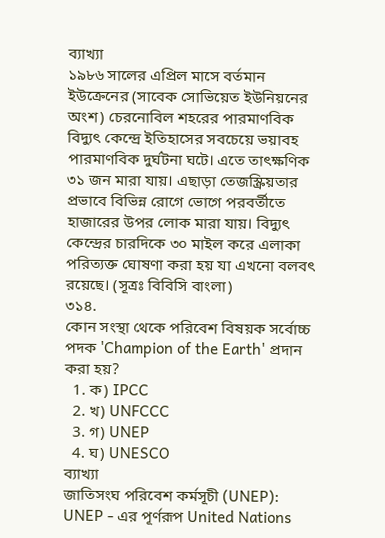ব্যাখ্যা
১৯৮৬ সালের এপ্রিল মাসে বর্তমান ইউক্রেনের (সাবেক সোভিয়েত ইউনিয়নের অংশ) চেরনোবিল শহরের পারমাণবিক বিদ্যুৎ কেন্দ্রে ইতিহাসের সবচেয়ে ভয়াবহ পারমাণবিক দুর্ঘটনা ঘটে। এতে তাৎক্ষণিক ৩১ জন মারা যায়। এছাড়া তেজস্ক্রিয়তার প্রভাবে বিভিন্ন রোগে ভোগে পরবর্তীতে হাজারের উপর লোক মারা যায়। বিদ্যুৎ কেন্দ্রের চারদিকে ৩০ মাইল করে এলাকা পরিত্যক্ত ঘোষণা করা হয় যা এখনো বলবৎ রয়েছে। (সূত্রঃ বিবিসি বাংলা)
৩১৪.
কোন সংস্থা থেকে পরিবেশ বিষয়ক সর্বোচ্চ পদক 'Champion of the Earth' প্রদান করা হয়?
  1. ক) IPCC
  2. খ) UNFCCC
  3. গ) UNEP
  4. ঘ) UNESCO
ব্যাখ্যা
জাতিসংঘ পরিবেশ কর্মসূচী (UNEP):
UNEP - এর পূর্ণরূপ United Nations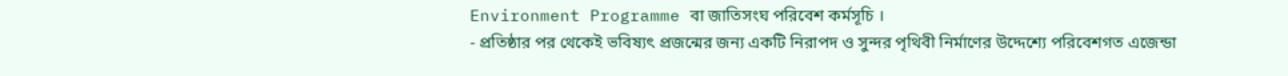Environment Programme বা জাতিসংঘ পরিবেশ কর্মসূচি ।
- প্রতিষ্ঠার পর থেকেই ভবিষ্যৎ প্রজন্মের জন্য একটি নিরাপদ ও সুন্দর পৃথিবী নির্মাণের উদ্দেশ্যে পরিবেশগত এজেন্ডা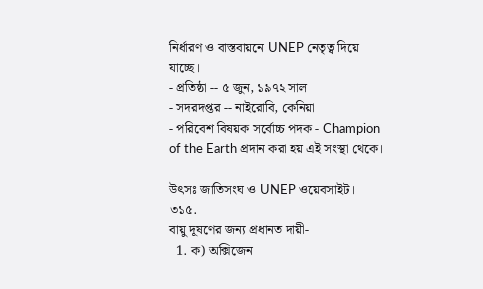নির্ধারণ ও বাস্তবায়নে UNEP নেতৃত্ব দিয়ে যাচ্ছে।
- প্রতিষ্ঠা -- ৫ জুন, ১৯৭২ সাল
- সদরদপ্তর -- নাইরোবি, কেনিয়া
- পরিবেশ বিষয়ক সর্বোচ্চ পদক - Champion of the Earth প্রদান করা হয় এই সংস্থা থেকে।

উৎসঃ জাতিসংঘ ও UNEP ওয়েবসাইট।
৩১৫.
বায়ু দূষণের জন্য প্রধানত দায়ী-
  1. ক) অক্সিজেন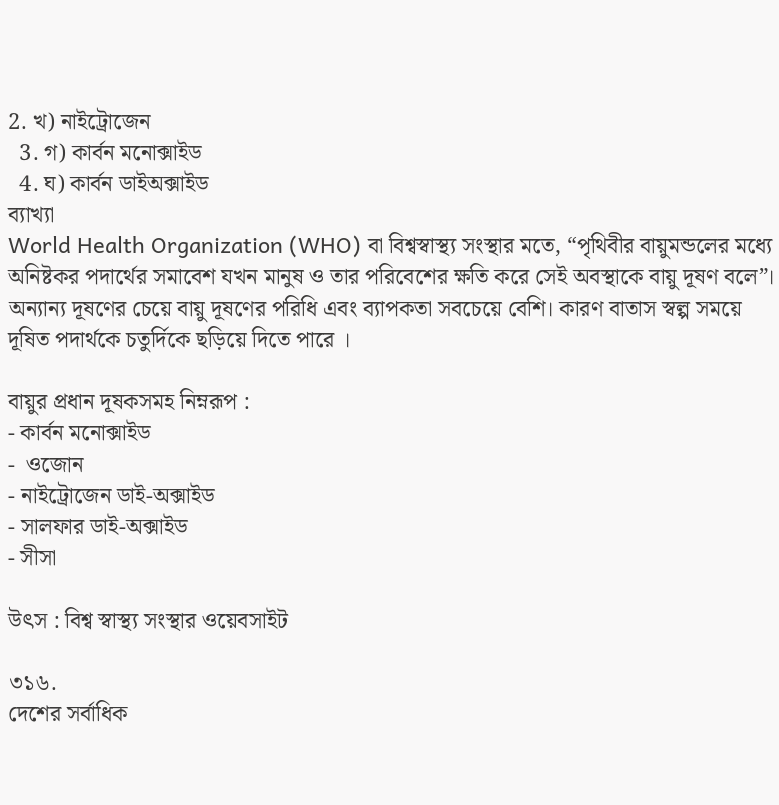2. খ) নাইট্রোজেন
  3. গ) কার্বন মনোক্সাইড
  4. ঘ) কার্বন ডাইঅক্সাইড
ব্যাখ্যা
World Health Organization (WHO) বা বিশ্বস্বাস্থ্য সংস্থার মতে, “পৃথিবীর বায়ুমন্ডলের মধ্যে অনিষ্টকর পদার্থের সমাবেশ যখন মানুষ ও তার পরিবেশের ক্ষতি করে সেই অবস্থাকে বায়ু দূষণ বলে”।
অন্যান্য দূষণের চেয়ে বায়ু দূষণের পরিধি এবং ব্যাপকতা সবচেয়ে বেশি। কারণ বাতাস স্বল্প সময়ে দূষিত পদার্থকে চতুর্দিকে ছড়িয়ে দিতে পারে ।

বায়ুর প্রধান দূষকসমহ নিম্নরূপ :
- কার্বন মনোক্সাইড
-  ওজোন
- নাইট্রোজেন ডাই-অক্সাইড
- সালফার ডাই-অক্সাইড
- সীসা

উৎস : বিশ্ব স্বাস্থ্য সংস্থার ওয়েবসাইট

৩১৬.
দেশের সর্বাধিক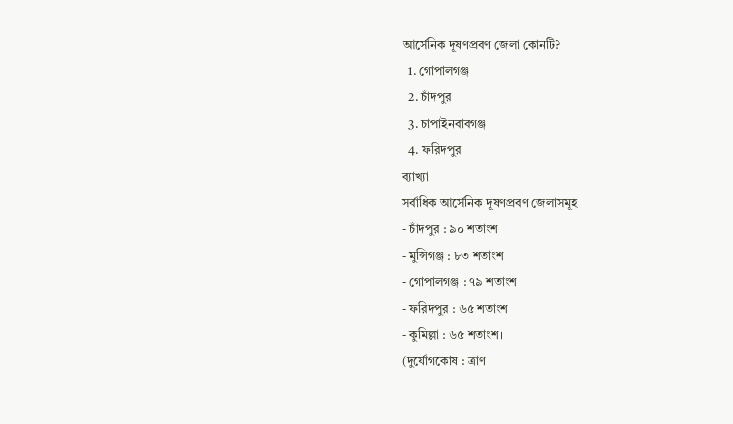আর্সেনিক দূষণপ্রবণ জেলা কোনটি?
  1. গোপালগঞ্জ
  2. চাঁদপুর
  3. চাপাইনবাবগঞ্জ
  4. ফরিদপুর
ব্যাখ্যা
সর্বাধিক আর্সেনিক দূষণপ্রবণ জেলাসমূহ
- চাঁদপুর : ৯০ শতাংশ
- মুন্সিগঞ্জ : ৮৩ শতাংশ
- গোপালগঞ্জ : ৭৯ শতাংশ
- ফরিদপুর : ৬৫ শতাংশ
- কুমিল্লা : ৬৫ শতাংশ।
(দুর্যোগকোষ : ত্রাণ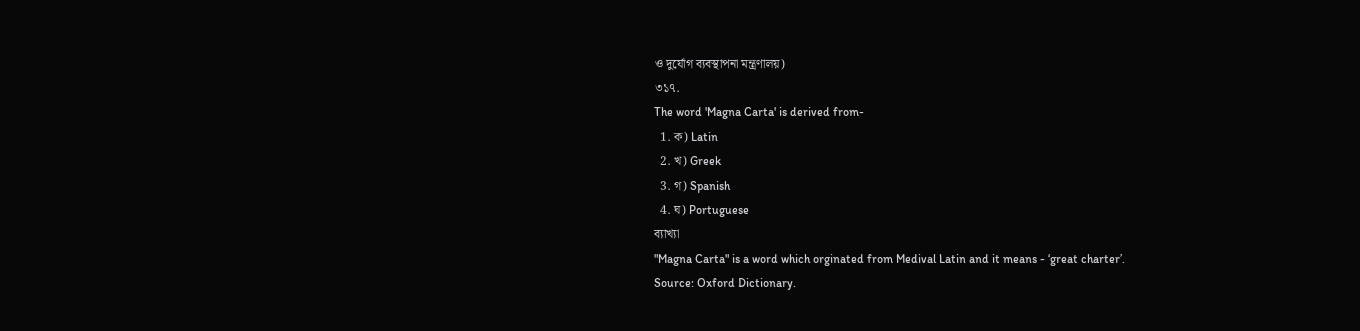ও দুর্যোগ ব্যবস্থাপনা মন্ত্রণালয়)
৩১৭.
The word 'Magna Carta' is derived from-
  1. ক) Latin
  2. খ) Greek
  3. গ) Spanish
  4. ঘ) Portuguese
ব্যাখ্যা
"Magna Carta" is a word which orginated from Medival Latin and it means - ‘great charter’.
Source: Oxford Dictionary.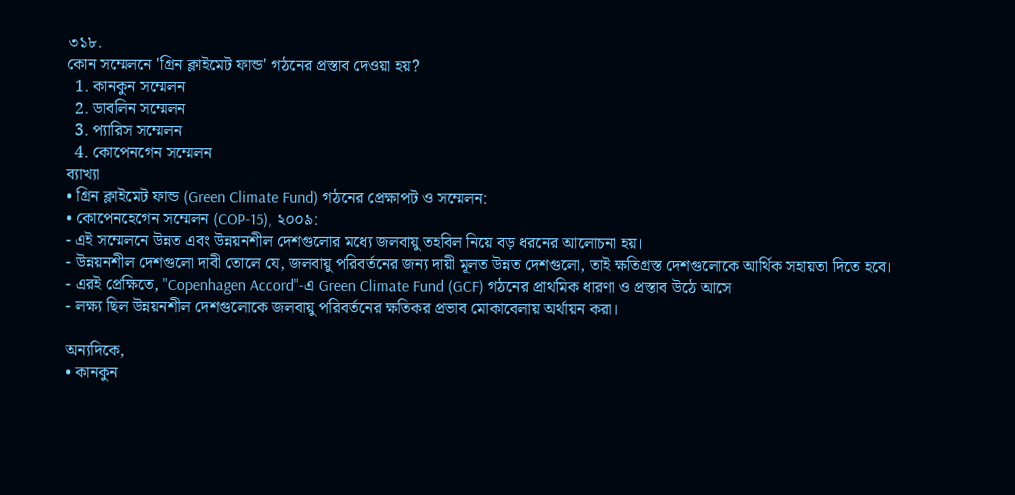৩১৮.
কোন সম্মেলনে 'গ্রিন ক্লাইমেট ফান্ড' গঠনের প্রস্তাব দেওয়া হয়?
  1. কানকুন সম্মেলন
  2. ডাবলিন সম্মেলন
  3. প্যারিস সম্মেলন
  4. কোপেনগেন সম্মেলন
ব্যাখ্যা
• গ্রিন ক্লাইমেট ফান্ড (Green Climate Fund) গঠনের প্রেক্ষাপট ও সম্মেলন:
• কোপেনহেগেন সম্মেলন (COP-15), ২০০৯:
- এই সম্মেলনে উন্নত এবং উন্নয়নশীল দেশগুলোর মধ্যে জলবায়ু তহবিল নিয়ে বড় ধরনের আলোচনা হয়।
- উন্নয়নশীল দেশগুলো দাবী তোলে যে, জলবায়ু পরিবর্তনের জন্য দায়ী মূলত উন্নত দেশগুলো, তাই ক্ষতিগ্রস্ত দেশগুলোকে আর্থিক সহায়তা দিতে হবে।
- এরই প্রেক্ষিতে, "Copenhagen Accord"-এ Green Climate Fund (GCF) গঠনের প্রাথমিক ধারণা ও প্রস্তাব উঠে আসে
- লক্ষ্য ছিল উন্নয়নশীল দেশগুলোকে জলবায়ু পরিবর্তনের ক্ষতিকর প্রভাব মোকাবেলায় অর্থায়ন করা।

অন্যদিকে,
• কানকুন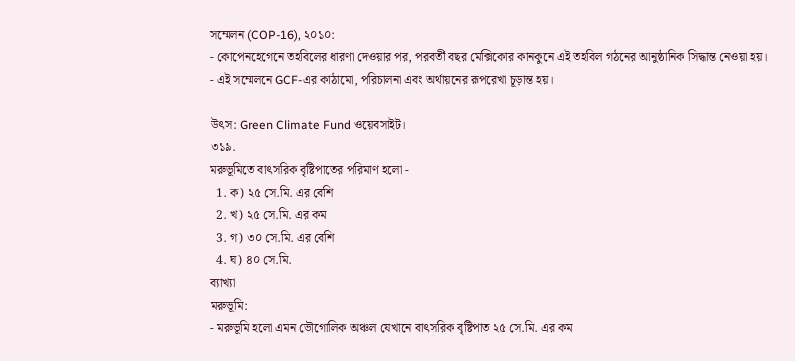সম্মেলন (COP-16), ২০১০:
- কোপেনহেগেনে তহবিলের ধারণা দেওয়ার পর, পরবর্তী বছর মেক্সিকোর কানকুনে এই তহবিল গঠনের আনুষ্ঠানিক সিদ্ধান্ত নেওয়া হয়।
- এই সম্মেলনে GCF-এর কাঠামো, পরিচালনা এবং অর্থায়নের রূপরেখা চূড়ান্ত হয়।

উৎস: Green Climate Fund ওয়েবসাইট।
৩১৯.
মরুভূমিতে বাৎসরিক বৃষ্টিপাতের পরিমাণ হলো -
  1. ক) ২৫ সে.মি. এর বেশি
  2. খ) ২৫ সে.মি. এর কম
  3. গ) ৩০ সে.মি. এর বেশি
  4. ঘ) ৪০ সে.মি.
ব্যাখ্যা
মরুভূমি:
- মরুভূমি হলো এমন ভৌগোলিক অঞ্চল যেখানে বাৎসরিক বৃষ্টিপাত ২৫ সে.মি. এর কম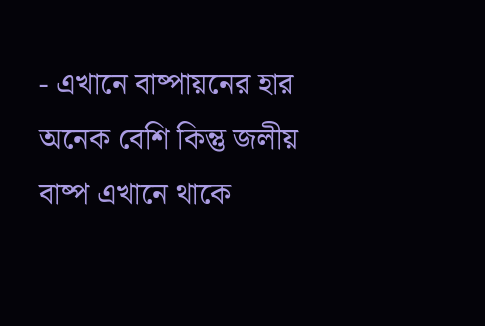- এখানে বাষ্পায়নের হার অনেক বেশি কিন্তু জলীয় বাষ্প এখানে থাকে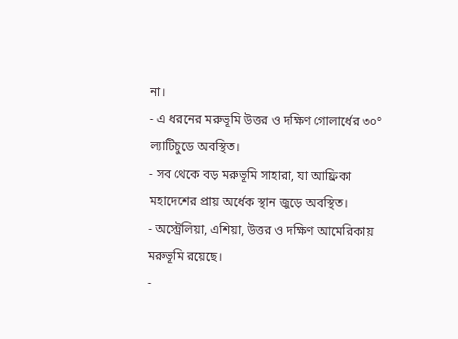না।
- এ ধরনের মরুভূমি উত্তর ও দক্ষিণ গোলার্ধের ৩০° ল্যাটিচুডে অবস্থিত।
- সব থেকে বড় মরুভূমি সাহারা, যা আফ্রিকা মহাদেশের প্রায় অর্ধেক স্থান জুড়ে অবস্থিত।
- অস্ট্রেলিয়া, এশিয়া, উত্তর ও দক্ষিণ আমেরিকায় মরুভূমি রয়েছে।
-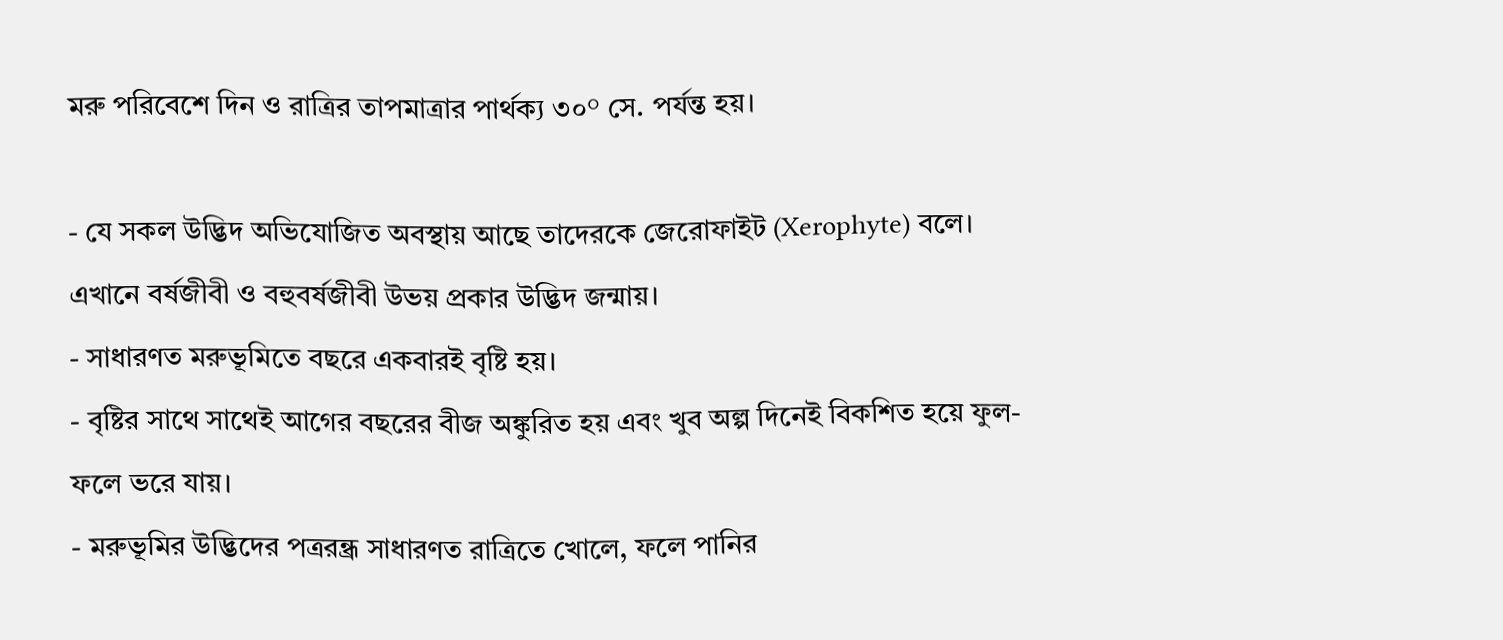মরু পরিবেশে দিন ও রাত্রির তাপমাত্রার পার্থক্য ৩০° সে. পর্যন্ত হয়।

- যে সকল উদ্ভিদ অভিযোজিত অবস্থায় আছে তাদেরকে জেরোফাইট (Xerophyte) বলে। এখানে বর্ষজীবী ও বহুবর্ষজীবী উভয় প্রকার উদ্ভিদ জন্মায়।
- সাধারণত মরুভূমিতে বছরে একবারই বৃষ্টি হয়।
- বৃষ্টির সাথে সাথেই আগের বছরের বীজ অঙ্কুরিত হয় এবং খুব অল্প দিনেই বিকশিত হয়ে ফুল-ফলে ভরে যায়।
- মরুভূমির উদ্ভিদের পত্ররন্ধ্র সাধারণত রাত্রিতে খোলে, ফলে পানির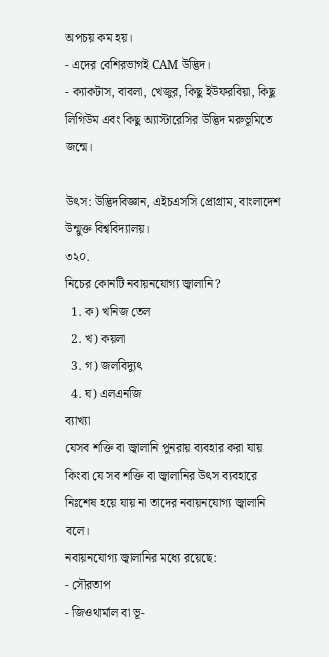অপচয় কম হয়।
- এদের বেশিরভাগই CAM উদ্ভিদ।
- ক্যাকটাস, বাবলা, খেজুর, কিছু ইউফরবিয়া, কিছু লিগিউম এবং কিছু অ্যাস্টারেসির উদ্ভিদ মরুভূমিতে জন্মে।

উৎস: উদ্ভিদবিজ্ঞান, এইচএসসি প্রোগ্রাম, বাংলাদেশ উন্মুক্ত বিশ্ববিদ্যালয়।
৩২০.
নিচের কোনটি নবায়নযোগ্য জ্বালানি?
  1. ক) খনিজ তেল
  2. খ) কয়লা
  3. গ) জলবিদ্যুৎ
  4. ঘ) এলএনজি
ব্যাখ্যা
যেসব শক্তি বা জ্বালানি পুনরায় ব্যবহার করা যায় কিংবা যে সব শক্তি বা জ্বালানির উৎস ব্যবহারে নিঃশেষ হয়ে যায় না তাদের নবায়নযোগ্য জ্বালানি বলে।
নবায়নযোগ্য জ্বালানির মধ্যে রয়েছে:
- সৌরতাপ
- জিওথার্মাল বা ভূ-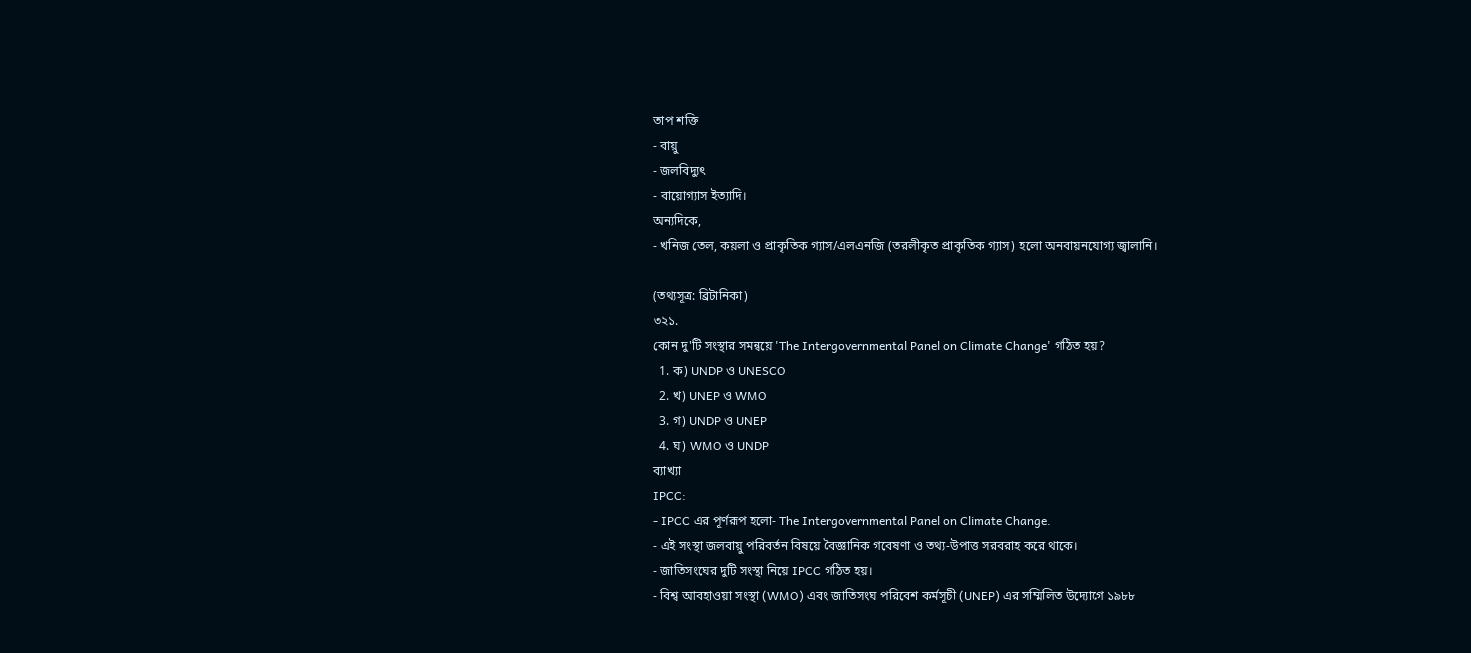তাপ শক্তি
- বায়ু
- জলবিদ্যুৎ
- বায়োগ্যাস ইত্যাদি।
অন্যদিকে,
- খনিজ তেল, কয়লা ও প্রাকৃতিক গ্যাস/এলএনজি (তরলীকৃত প্রাকৃতিক গ্যাস) হলো অনবায়নযোগ্য জ্বালানি।

(তথ্যসূত্র: ব্রিটানিকা)
৩২১.
কোন দু'টি সংস্থার সমন্বয়ে 'The Intergovernmental Panel on Climate Change' গঠিত হয়?
  1. ক) UNDP ও UNESCO
  2. খ) UNEP ও WMO
  3. গ) UNDP ও UNEP
  4. ঘ) WMO ও UNDP
ব্যাখ্যা
IPCC:
- IPCC এর পূর্ণরূপ হলো- The Intergovernmental Panel on Climate Change.
- এই সংস্থা জলবায়ু পরিবর্তন বিষয়ে বৈজ্ঞানিক গবেষণা ও তথ্য-উপাত্ত সরবরাহ করে থাকে।
- জাতিসংঘের দুটি সংস্থা নিয়ে IPCC গঠিত হয়।
- বিশ্ব আবহাওয়া সংস্থা (WMO) এবং জাতিসংঘ পরিবেশ কর্মসূচী (UNEP) এর সম্মিলিত উদ্যোগে ১৯৮৮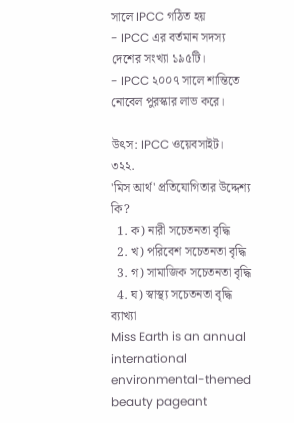সালে IPCC গঠিত হয়
- IPCC এর বর্তমান সদস্য দেশের সংখ্যা ১৯৫টি।
- IPCC ২০০৭ সালে শান্তিতে নোবেল পুরস্কার লাভ করে।

উৎস: IPCC ওয়েবসাইট।
৩২২.
'মিস আর্থ' প্রতিযোগিতার উদ্দেশ্য কি?
  1. ক) নারী সচেতনতা বৃদ্ধি
  2. খ) পরিবেশ সচেতনতা বৃদ্ধি
  3. গ) সামাজিক সচেতনতা বৃদ্ধি
  4. ঘ) স্বাস্থ্য সচেতনতা বৃদ্ধি
ব্যাখ্যা
Miss Earth is an annual international environmental-themed beauty pageant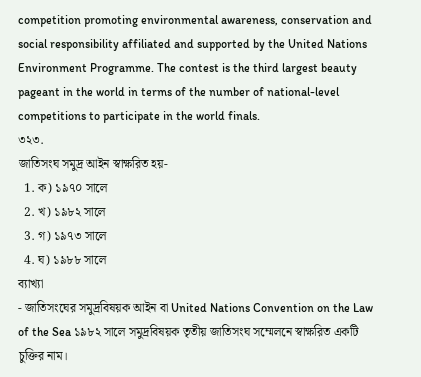competition promoting environmental awareness, conservation and social responsibility affiliated and supported by the United Nations Environment Programme. The contest is the third largest beauty pageant in the world in terms of the number of national-level competitions to participate in the world finals.
৩২৩.
জাতিসংঘ সমুদ্র আইন স্বাক্ষরিত হয়-
  1. ক) ১৯৭০ সালে
  2. খ) ১৯৮২ সালে
  3. গ) ১৯৭৩ সালে
  4. ঘ) ১৯৮৮ সালে
ব্যাখ্যা
- জাতিসংঘের সমুদ্রবিষয়ক আইন বা United Nations Convention on the Law of the Sea ১৯৮২ সালে সমুদ্রবিষয়ক তৃতীয় জাতিসংঘ সম্মেলনে স্বাক্ষরিত একটি চুক্তির নাম।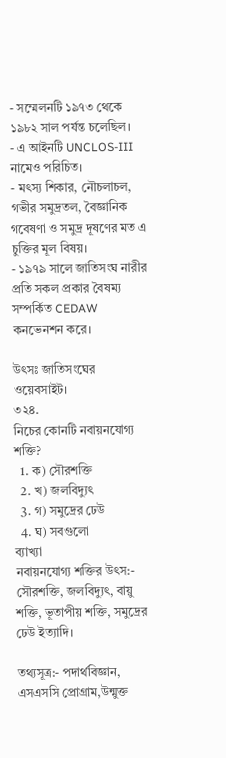- সম্মেলনটি ১৯৭৩ থেকে ১৯৮২ সাল পর্যন্ত চলেছিল।
- এ আইনটি UNCLOS-III নামেও পরিচিত।
- মৎস্য শিকার, নৌচলাচল, গভীর সমুদ্রতল, বৈজ্ঞানিক গবেষণা ও সমুদ্র দূষণের মত এ চুক্তির মূল বিষয়।
- ১৯৭৯ সালে জাতিসংঘ নারীর প্রতি সকল প্রকার বৈষম্য সম্পর্কিত CEDAW কনভেনশন করে।

উৎসঃ জাতিসংঘের ওয়েবসাইট।
৩২৪.
নিচের কোনটি নবায়নযোগ্য শক্তি?
  1. ক) সৌরশক্তি
  2. খ) জলবিদ্যুৎ
  3. গ) সমুদ্রের ঢেউ
  4. ঘ) সবগুলো
ব্যাখ্যা
নবায়নযোগ্য শক্তির উৎস:- সৌরশক্তি, জলবিদ্যুৎ, বায়ু শক্তি, ভূতাপীয় শক্তি, সমুদ্রের ঢেউ ইত্যাদি।

তথ্যসূত্র:- পদার্থবিজ্ঞান, এসএসসি প্রোগ্রাম,উন্মুক্ত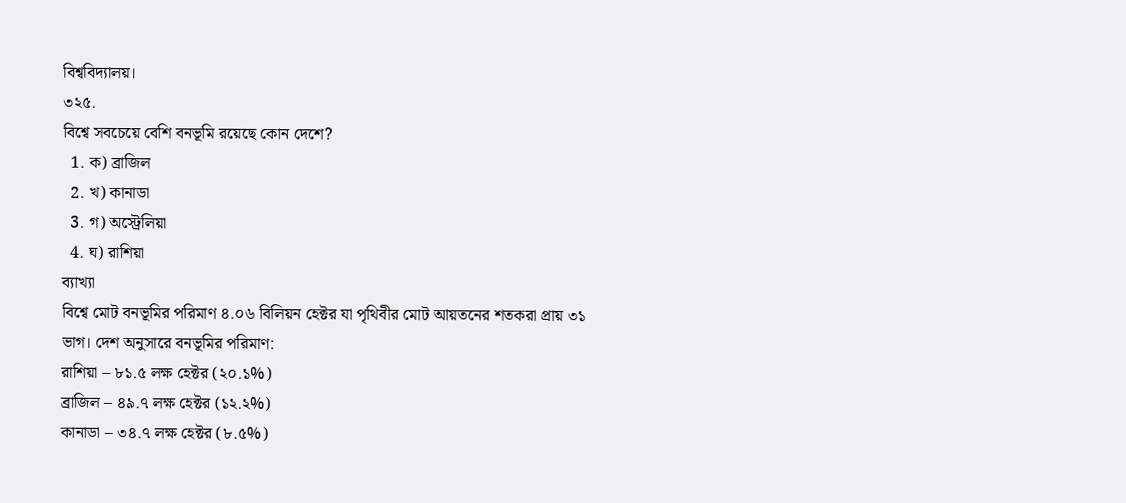বিশ্ববিদ্যালয়।
৩২৫.
বিশ্বে সবচেয়ে বেশি বনভূমি রয়েছে কোন দেশে?
  1. ক) ব্রাজিল
  2. খ) কানাডা
  3. গ) অস্ট্রেলিয়া
  4. ঘ) রাশিয়া
ব্যাখ্যা
বিশ্বে মোট বনভূমির পরিমাণ ৪.০৬ বিলিয়ন হেক্টর যা পৃথিবীর মোট আয়তনের শতকরা প্রায় ৩১ ভাগ। দেশ অনুসারে বনভূমির পরিমাণ:
রাশিয়া – ৮১.৫ লক্ষ হেক্টর (২০.১%)
ব্রাজিল – ৪৯.৭ লক্ষ হেক্টর (১২.২%)
কানাডা – ৩৪.৭ লক্ষ হেক্টর (৮.৫%)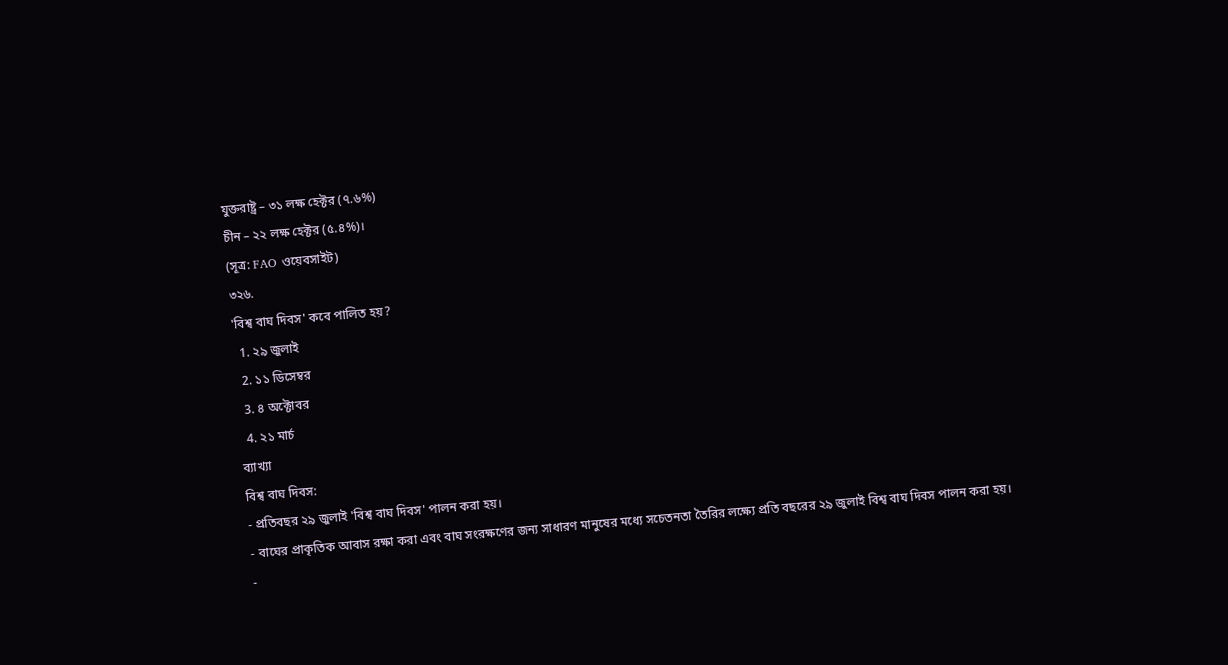যুক্তরাষ্ট্র – ৩১ লক্ষ হেক্টর (৭.৬%)
চীন – ২২ লক্ষ হেক্টর (৫.৪%)।
(সূত্র: FAO ওয়েবসাইট)
৩২৬.
'বিশ্ব বাঘ দিবস' কবে পালিত হয়?
  1. ২৯ জুলাই
  2. ১১ ডিসেম্বর
  3. ৪ অক্টোবর
  4. ২১ মার্চ
ব্যাখ্যা
বিশ্ব বাঘ দিবস:
- প্রতিবছর ২৯ জুলাই 'বিশ্ব বাঘ দিবস' পালন করা হয়।
- বাঘের প্রাকৃতিক আবাস রক্ষা করা এবং বাঘ সংরক্ষণের জন্য সাধারণ মানুষের মধ্যে সচেতনতা তৈরির লক্ষ্যে প্রতি বছরের ২৯ জুলাই বিশ্ব বাঘ দিবস পালন করা হয়।
-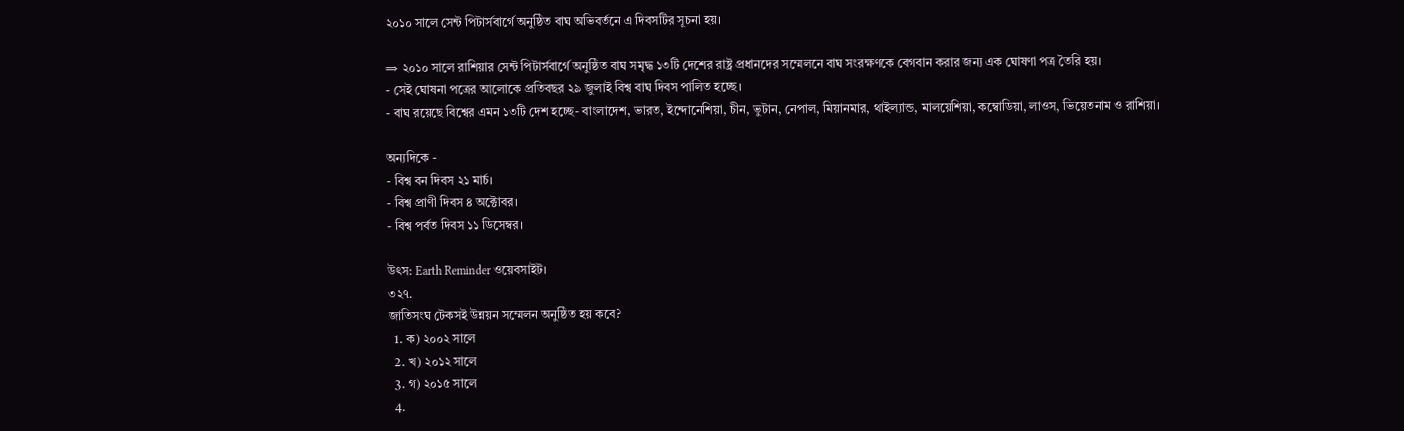২০১০ সালে সেন্ট পিটার্সবার্গে অনুষ্ঠিত বাঘ অভিবর্তনে এ দিবসটির সূচনা হয়।

⇒ ২০১০ সালে রাশিয়ার সেন্ট পিটার্সবার্গে অনুষ্ঠিত বাঘ সমৃদ্ধ ১৩টি দেশের রাষ্ট্র প্রধানদের সম্মেলনে বাঘ সংরক্ষণকে বেগবান করার জন্য এক ঘোষণা পত্র তৈরি হয়।
- সেই ঘোষনা পত্রের আলোকে প্রতিবছর ২৯ জুলাই বিশ্ব বাঘ দিবস পালিত হচ্ছে।
- বাঘ রয়েছে বিশ্বের এমন ১৩টি দেশ হচ্ছে- বাংলাদেশ, ভারত, ইন্দোনেশিয়া, চীন, ভুটান, নেপাল, মিয়ানমার, থাইল্যান্ড, মালয়েশিয়া, কম্বোডিয়া, লাওস, ভিয়েতনাম ও রাশিয়া।

অন্যদিকে -
- বিশ্ব বন দিবস ২১ মার্চ।
- বিশ্ব প্রাণী দিবস ৪ অক্টোবর।
- বিশ্ব পর্বত দিবস ১১ ডিসেম্বর।

উৎস: Earth Reminder ওয়েবসাইট।
৩২৭.
জাতিসংঘ টেকসই উন্নয়ন সম্মেলন অনুষ্ঠিত হয় কবে?
  1. ক) ২০০২ সালে
  2. খ) ২০১২ সালে
  3. গ) ২০১৫ সালে
  4.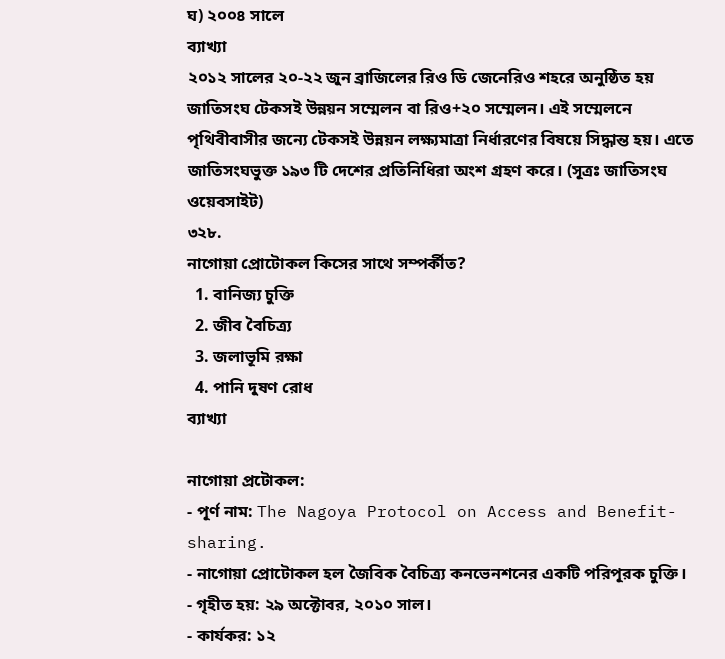ঘ) ২০০৪ সালে
ব্যাখ্যা
২০১২ সালের ২০-২২ জুন ব্রাজিলের রিও ডি জেনেরিও শহরে অনুষ্ঠিত হয় জাতিসংঘ টেকসই উন্নয়ন সম্মেলন বা রিও+২০ সম্মেলন। এই সম্মেলনে পৃথিবীবাসীর জন্যে টেকসই উন্নয়ন লক্ষ্যমাত্রা নির্ধারণের বিষয়ে সিদ্ধান্ত হয়। এতে জাতিসংঘভুক্ত ১৯৩ টি দেশের প্রতিনিধিরা অংশ গ্রহণ করে। (সূত্রঃ জাতিসংঘ ওয়েবসাইট)
৩২৮.
নাগোয়া প্রোটোকল কিসের সাথে সম্পর্কীত?
  1. বানিজ্য চুক্তি
  2. জীব বৈচিত্র্য
  3. জলাভূমি রক্ষা
  4. পানি দুষণ রোধ
ব্যাখ্যা

নাগোয়া প্রটোকল:
- পূর্ণ নাম: The Nagoya Protocol on Access and Benefit-sharing.
- নাগোয়া প্রোটোকল হল জৈবিক বৈচিত্র্য কনভেনশনের একটি পরিপূরক চুক্তি।
- গৃহীত হয়: ২৯ অক্টোবর, ২০১০ সাল।
- কার্যকর: ১২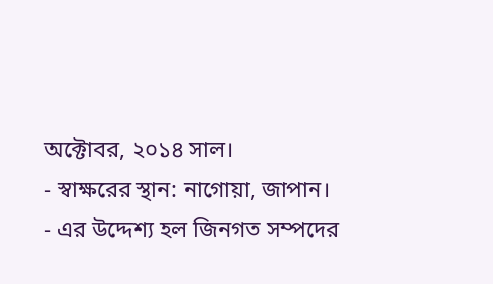অক্টোবর, ২০১৪ সাল।
- স্বাক্ষরের স্থান: নাগোয়া, জাপান।
- এর উদ্দেশ্য হল জিনগত সম্পদের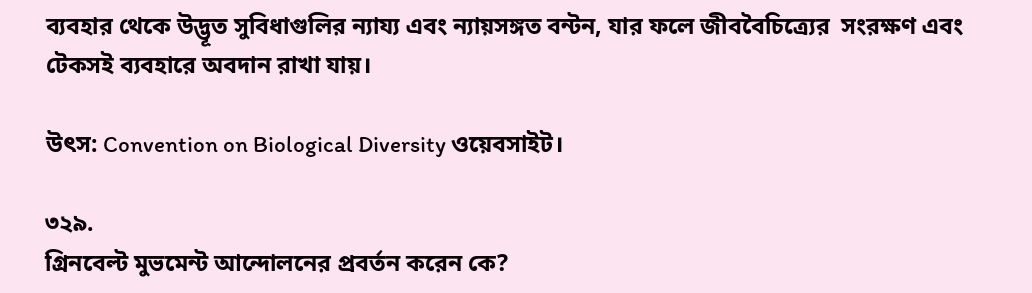ব্যবহার থেকে উদ্ভূত সুবিধাগুলির ন্যায্য এবং ন্যায়সঙ্গত বন্টন, যার ফলে জীববৈচিত্র্যের  সংরক্ষণ এবং টেকসই ব্যবহারে অবদান রাখা যায়।

উৎস: Convention on Biological Diversity ওয়েবসাইট।

৩২৯.
গ্রিনবেল্ট মুভমেন্ট আন্দোলনের প্রবর্তন করেন কে?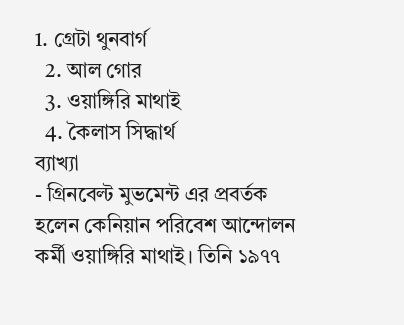1. গ্রেটা থুনবার্গ
  2. আল গোর
  3. ওয়াঙ্গিরি মাথাই
  4. কৈলাস সিদ্ধার্থ
ব্যাখ্যা
- গ্রিনবেল্ট মুভমেন্ট এর প্রবর্তক হলেন কেনিয়ান পরিবেশ আন্দোলন কর্মী ওয়াঙ্গিরি মাথাই। তিনি ১৯৭৭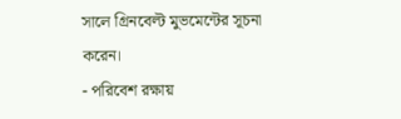সালে গ্রিনবেল্ট মুভমেন্টের সূচনা করেন।
- পরিবেশ রক্ষায়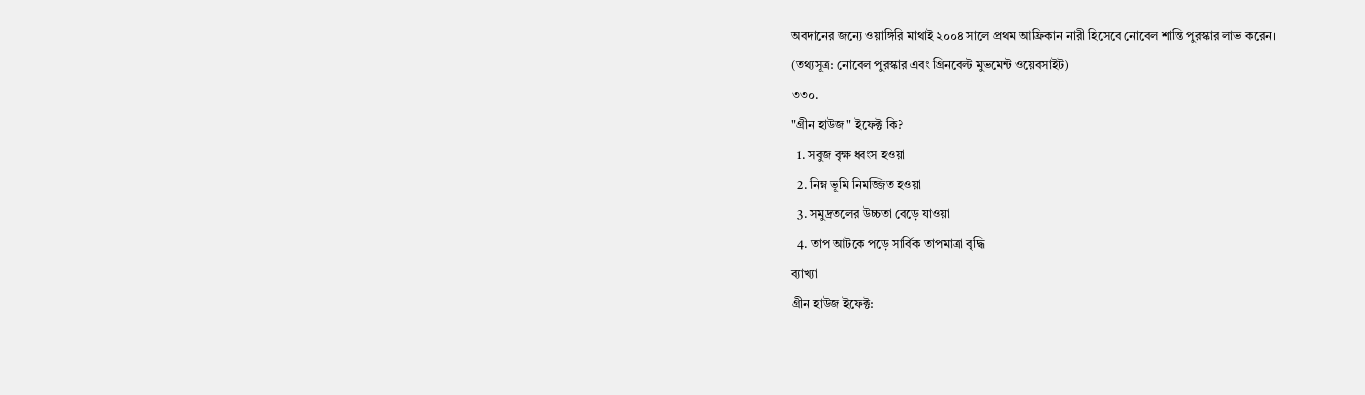অবদানের জন্যে ওয়াঙ্গিরি মাথাই ২০০৪ সালে প্রথম আফ্রিকান নারী হিসেবে নোবেল শান্তি পুরস্কার লাভ করেন।
(তথ্যসূত্র: নোবেল পুরস্কার এবং গ্রিনবেল্ট মুভমেন্ট ওয়েবসাইট)
৩৩০.
"গ্রীন হাউজ" ইফেক্ট কি?
  1. সবুজ বৃক্ষ ধ্বংস হওয়া
  2. নিম্ন ভূমি নিমজ্জিত হওয়া
  3. সমুদ্রতলের উচ্চতা বেড়ে যাওয়া
  4. তাপ আটকে পড়ে সার্বিক তাপমাত্রা বৃদ্ধি
ব্যাখ্যা
গ্রীন হাউজ ইফেক্ট: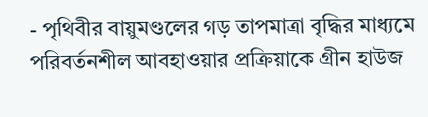- পৃথিবীর বায়ুমণ্ডলের গড় তাপমাত্রা বৃদ্ধির মাধ্যমে পরিবর্তনশীল আবহাওয়ার প্রক্রিয়াকে গ্রীন হাউজ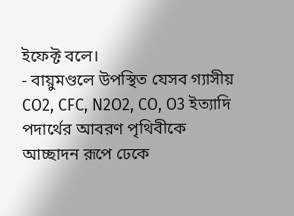ইফেক্ট বলে।
- বায়ুমণ্ডলে উপস্থিত যেসব গ্যাসীয় CO2, CFC, N2O2, CO, O3 ইত্যাদি পদার্থের আবরণ পৃথিবীকে আচ্ছাদন রূপে ঢেকে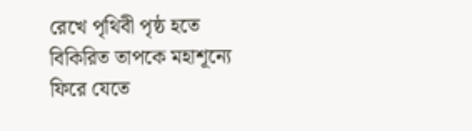রেখে পৃথিবী পৃষ্ঠ হতে বিকিরিত তাপকে মহাশূন্যে ফিরে যেতে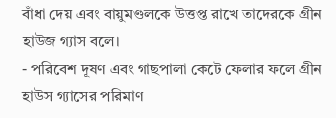বাঁধা দেয় এবং বায়ুমণ্ডলকে উত্তপ্ত রাখে তাদেরকে গ্রীন হাউজ গ্যাস বলে।
- পরিবেশ দূষণ এবং গাছপালা কেটে ফেলার ফলে গ্রীন হাউস গ্যাসের পরিমাণ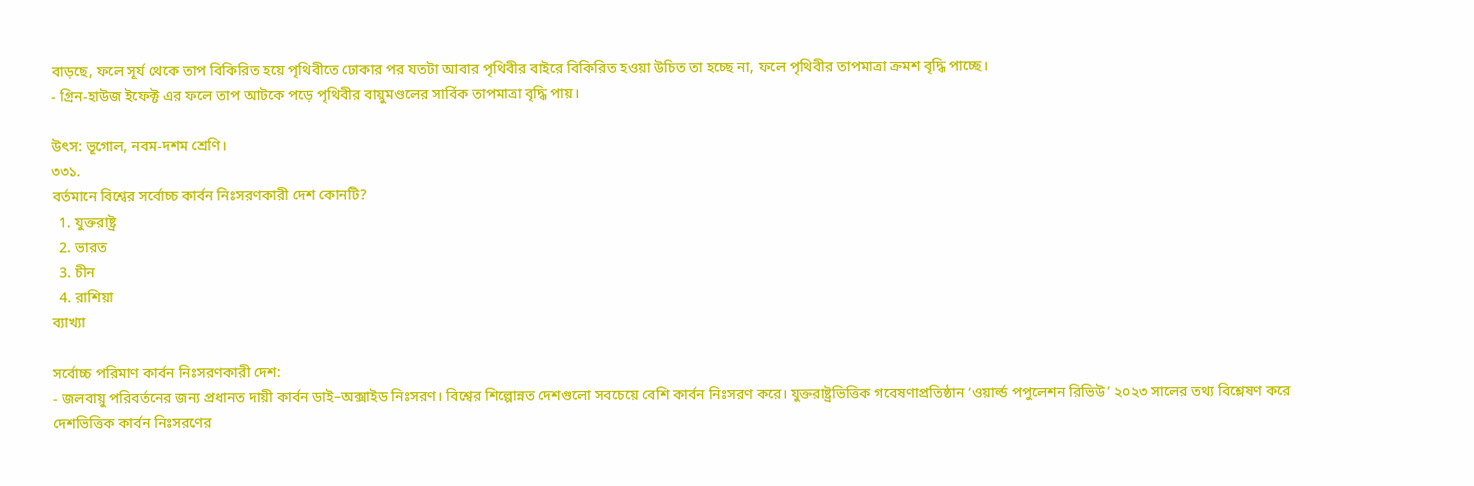বাড়ছে, ফলে সূর্য থেকে তাপ বিকিরিত হয়ে পৃথিবীতে ঢোকার পর যতটা আবার পৃথিবীর বাইরে বিকিরিত হওয়া উচিত তা হচ্ছে না, ফলে পৃথিবীর তাপমাত্রা ক্রমশ বৃদ্ধি পাচ্ছে।
- গ্রিন-হাউজ ইফেক্ট এর ফলে তাপ আটকে পড়ে পৃথিবীর বায়ুমণ্ডলের সার্বিক তাপমাত্রা বৃদ্ধি পায়।

উৎস: ভূগোল, নবম-দশম শ্রেণি।
৩৩১.
বর্তমানে বিশ্বের সর্বোচ্চ কার্বন নিঃসরণকারী দেশ কোনটি?
  1. যুক্তরাষ্ট্র
  2. ভারত
  3. চীন
  4. রাশিয়া
ব্যাখ্যা

সর্বোচ্চ পরিমাণ কার্বন নিঃসরণকারী দেশ:
- জলবায়ু পরিবর্তনের জন্য প্রধানত দায়ী কার্বন ডাই–অক্সাইড নিঃসরণ। বিশ্বের শিল্পোন্নত দেশগুলো সবচেয়ে বেশি কার্বন নিঃসরণ করে। যুক্তরাষ্ট্রভিত্তিক গবেষণাপ্রতিষ্ঠান ‘ওয়ার্ল্ড পপুলেশন রিভিউ’ ২০২৩ সালের তথ্য বিশ্লেষণ করে দেশভিত্তিক কার্বন নিঃসরণের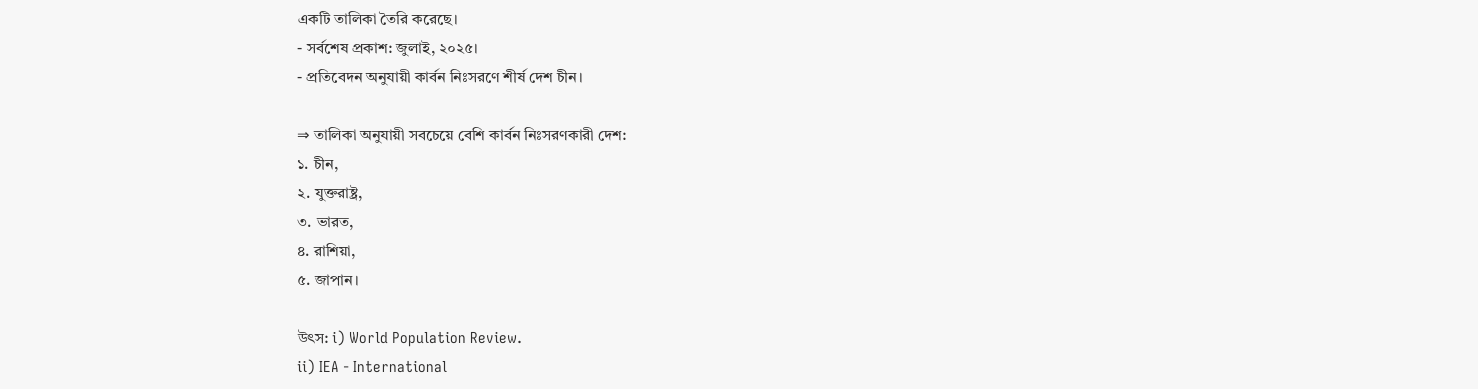একটি তালিকা তৈরি করেছে।
- সর্বশেষ প্রকাশ: জুলাই, ২০২৫।
- প্রতিবেদন অনুযায়ী কার্বন নিঃসরণে শীর্ষ দেশ চীন।

⇒ তালিকা অনুযায়ী সবচেয়ে বেশি কার্বন নিঃসরণকারী দেশ:
১. চীন,
২. যুক্তরাষ্ট্র,
৩. ভারত,
৪. রাশিয়া,
৫. জাপান।

উৎস: i) World Population Review.
ii) IEA - International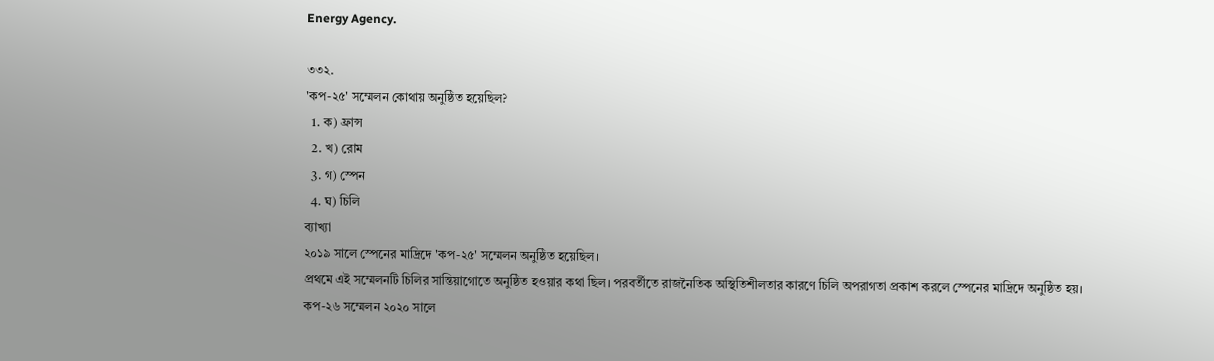Energy Agency.

৩৩২.
'কপ-২৫' সম্মেলন কোথায় অনুষ্ঠিত হয়েছিল?
  1. ক) ফ্রান্স
  2. খ) রোম
  3. গ) স্পেন
  4. ঘ) চিলি
ব্যাখ্যা
২০১৯ সালে স্পেনের মাদ্রিদে 'কপ-২৫' সম্মেলন অনুষ্ঠিত হয়েছিল।
প্রথমে এই সম্মেলনটি চিলির সান্তিয়াগোতে অনুষ্ঠিত হওয়ার কথা ছিল। পরবর্তীতে রাজনৈতিক অস্থিতিশীলতার কারণে চিলি অপরাগতা প্রকাশ করলে স্পেনের মাদ্রিদে অনুষ্ঠিত হয়।
কপ-২৬ সম্মেলন ২০২০ সালে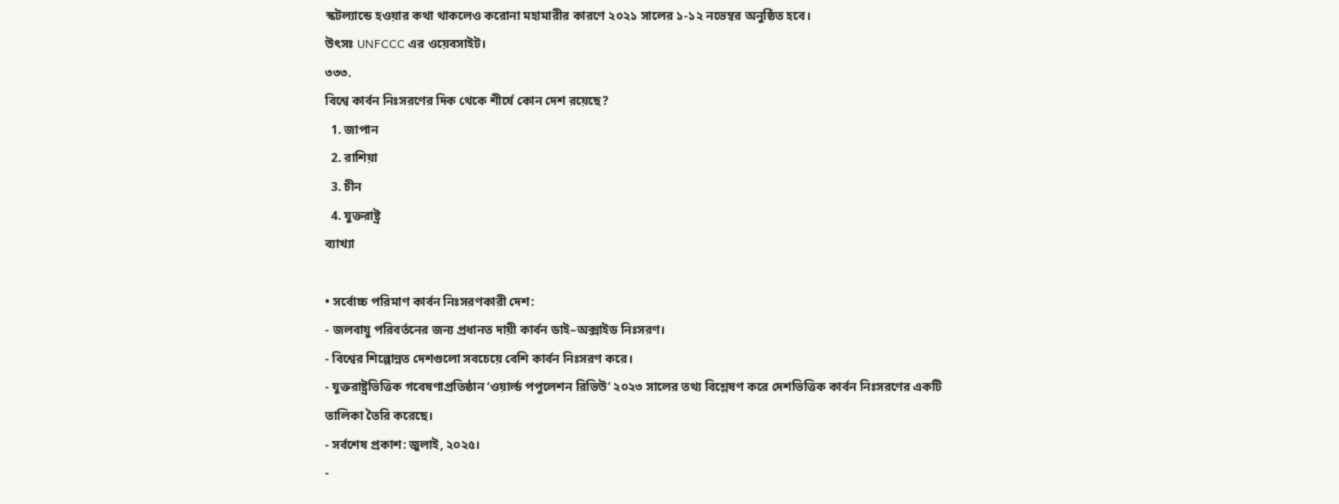স্কটল্যান্ডে হওয়ার কথা থাকলেও করোনা মহামারীর কারণে ২০২১ সালের ১-১২ নভেম্বর অনুষ্ঠিত হবে।
উৎসঃ UNFCCC এর ওয়েবসাইট।
৩৩৩.
বিশ্বে কার্বন নিঃসরণের দিক থেকে শীর্ষে কোন দেশ রয়েছে?
  1. জাপান
  2. রাশিয়া
  3. চীন
  4. যুক্তরাষ্ট্র
ব্যাখ্যা

• সর্বোচ্চ পরিমাণ কার্বন নিঃসরণকারী দেশ:
- জলবায়ু পরিবর্তনের জন্য প্রধানত দায়ী কার্বন ডাই–অক্সাইড নিঃসরণ।
- বিশ্বের শিল্পোন্নত দেশগুলো সবচেয়ে বেশি কার্বন নিঃসরণ করে।
- যুক্তরাষ্ট্রভিত্তিক গবেষণাপ্রতিষ্ঠান ‘ওয়ার্ল্ড পপুলেশন রিভিউ’ ২০২৩ সালের তথ্য বিশ্লেষণ করে দেশভিত্তিক কার্বন নিঃসরণের একটি তালিকা তৈরি করেছে।
- সর্বশেষ প্রকাশ: জুলাই, ২০২৫।
-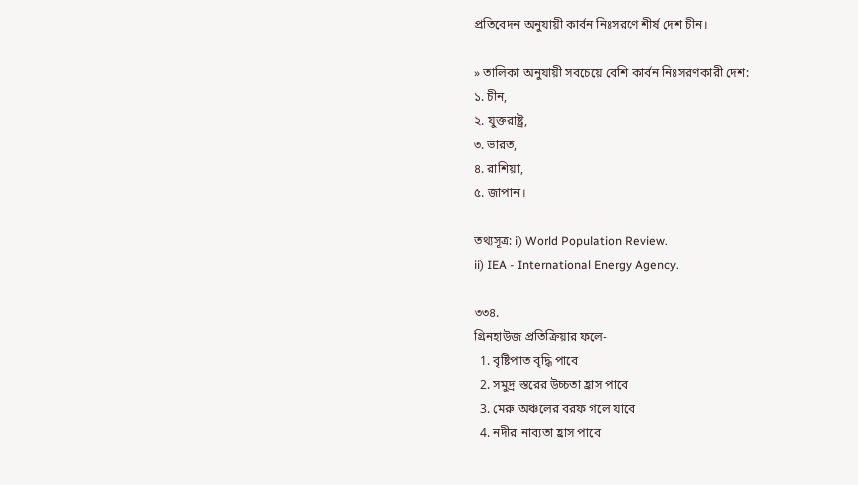প্রতিবেদন অনুযায়ী কার্বন নিঃসরণে শীর্ষ দেশ চীন।

» তালিকা অনুযায়ী সবচেয়ে বেশি কার্বন নিঃসরণকারী দেশ:
১. চীন,
২. যুক্তরাষ্ট্র,
৩. ভারত,
৪. রাশিয়া,
৫. জাপান।

তথ্যসূত্র: i) World Population Review.
ii) IEA - International Energy Agency.

৩৩৪.
গ্রিনহাউজ প্রতিক্রিয়ার ফলে-
  1. বৃষ্টিপাত বৃদ্ধি পাবে
  2. সমুদ্র স্তরের উচ্চতা হ্রাস পাবে
  3. মেরু অঞ্চলের বরফ গলে যাবে
  4. নদীর নাব্যতা হ্রাস পাবে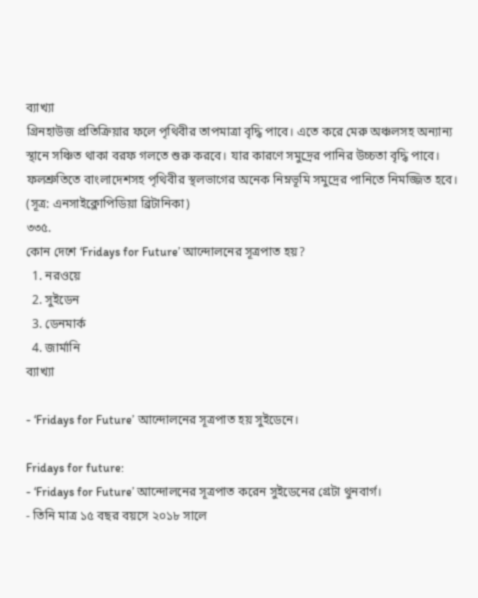ব্যাখ্যা
গ্রিনহাউজ প্রতিক্রিয়ার ফলে পৃথিবীর তাপমাত্রা বৃদ্ধি পাবে। এতে করে মেরু অঞ্চলসহ অন্যান্য স্থানে সঞ্চিত থাকা বরফ গলতে শুরু করবে। যার কারণে সমুদ্রের পানির উচ্চতা বৃদ্ধি পাবে।
ফলশ্রুতিতে বাংলাদেশসহ পৃথিবীর স্থলভাগের অনেক নিম্নভূমি সমুদ্রের পানিতে নিমজ্জিত হবে।
(সূত্র: এনসাইক্লোপিডিয়া ব্রিটানিকা)
৩৩৫.
কোন দেশে ‘Fridays for Future’ আন্দোলনের সূত্রপাত হয়?
  1. নরওয়ে
  2. সুইডেন
  3. ডেনমার্ক
  4. জার্মানি
ব্যাখ্যা

- ‘Fridays for Future’ আন্দোলনের সূত্রপাত হয় সুইডেনে।

Fridays for future:
- ‘Fridays for Future’ আন্দোলনের সূত্রপাত করেন সুইডেনের গ্রেটা থুনবার্গ।
- তিনি মাত্র ১৫ বছর বয়সে ২০১৮ সালে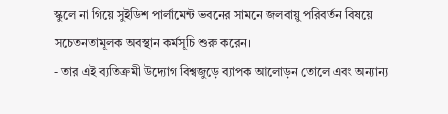স্কুলে না গিয়ে সুইডিশ পার্লামেন্ট ভবনের সামনে জলবায়ু পরিবর্তন বিষয়ে সচেতনতামূলক অবস্থান কর্মসূচি শুরু করেন।
- তার এই ব্যতিক্রমী উদ্যোগ বিশ্বজুড়ে ব্যাপক আলোড়ন তোলে এবং অন্যান্য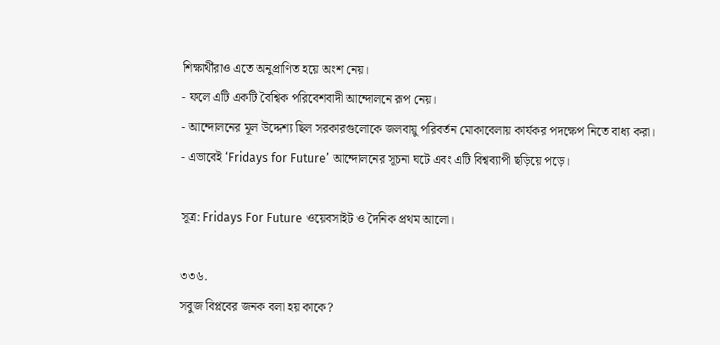শিক্ষার্থীরাও এতে অনুপ্রাণিত হয়ে অংশ নেয়।
- ফলে এটি একটি বৈশ্বিক পরিবেশবাদী আন্দোলনে রূপ নেয়।
- আন্দোলনের মূল উদ্দেশ্য ছিল সরকারগুলোকে জলবায়ু পরিবর্তন মোকাবেলায় কার্যকর পদক্ষেপ নিতে বাধ্য করা।
- এভাবেই ‘Fridays for Future’ আন্দোলনের সূচনা ঘটে এবং এটি বিশ্বব্যাপী ছড়িয়ে পড়ে।

সূত্র: Fridays For Future ওয়েবসাইট ও দৈনিক প্রথম আলো।

৩৩৬.
সবুজ বিপ্লবের জনক বলা হয় কাকে?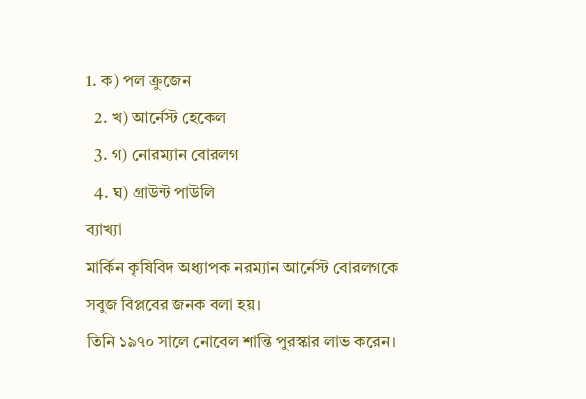1. ক) পল ক্রুজেন
  2. খ) আর্নেস্ট হেকেল
  3. গ) নোরম্যান বোরলগ
  4. ঘ) গ্রাউন্ট পাউলি
ব্যাখ্যা
মার্কিন কৃষিবিদ অধ্যাপক নরম্যান আর্নেস্ট বোরলগকে সবুজ বিপ্লবের জনক বলা হয়।
তিনি ১৯৭০ সালে নোবেল শান্তি পুরস্কার লাভ করেন।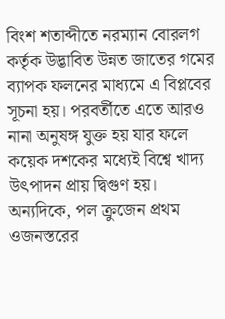বিংশ শতাব্দীতে নরম্যান বোরলগ কর্তৃক উদ্ভাবিত উন্নত জাতের গমের ব্যাপক ফলনের মাধ্যমে এ বিপ্লবের সূচনা হয়। পরবর্তীতে এতে আরও নানা অনুষঙ্গ যুক্ত হয় যার ফলে কয়েক দশকের মধ্যেই বিশ্বে খাদ্য উৎপাদন প্রায় দ্বিগুণ হয়।
অন্যদিকে, পল ক্রুজেন প্রথম ওজনস্তরের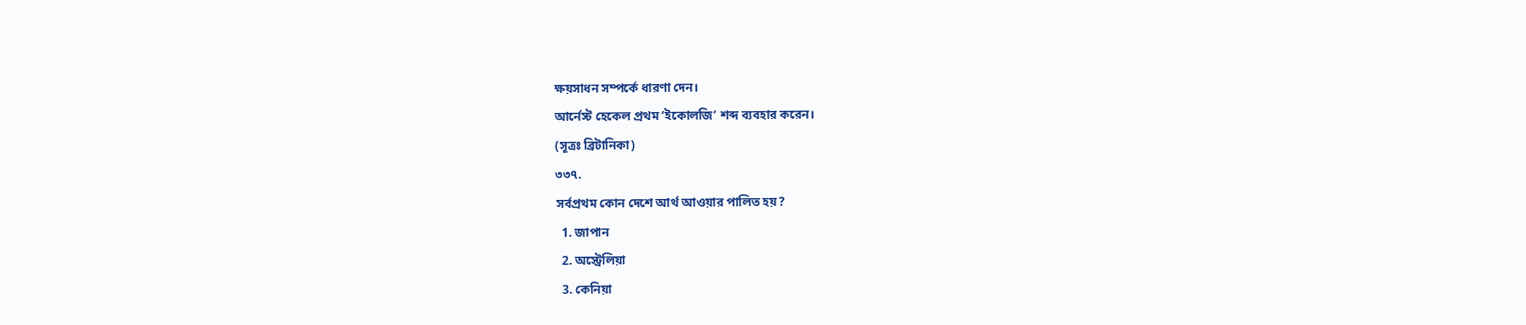ক্ষয়সাধন সম্পর্কে ধারণা দেন।
আর্নেস্ট হেকেল প্রথম ‘ইকোলজি’ শব্দ ব্যবহার করেন।
(সূত্রঃ ব্রিটানিকা)
৩৩৭.
সর্বপ্রথম কোন দেশে আর্থ আওয়ার পালিত হয়?
  1. জাপান
  2. অস্ট্রেলিয়া
  3. কেনিয়া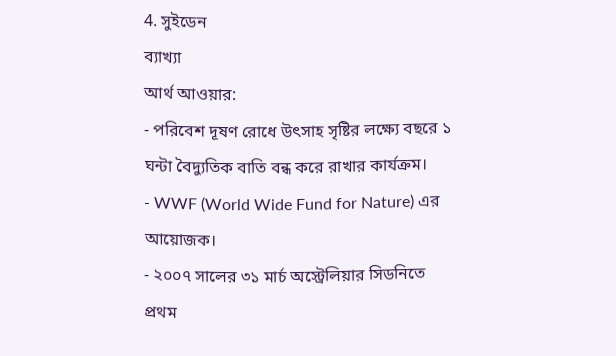4. সুইডেন
ব্যাখ্যা
আর্থ আওয়ার:
- পরিবেশ দূষণ রোধে উৎসাহ সৃষ্টির লক্ষ্যে বছরে ১ ঘন্টা বৈদ্যুতিক বাতি বন্ধ করে রাখার কার্যক্রম।
- WWF (World Wide Fund for Nature) এর আয়োজক।
- ২০০৭ সালের ৩১ মার্চ অস্ট্রেলিয়ার সিডনিতে প্রথম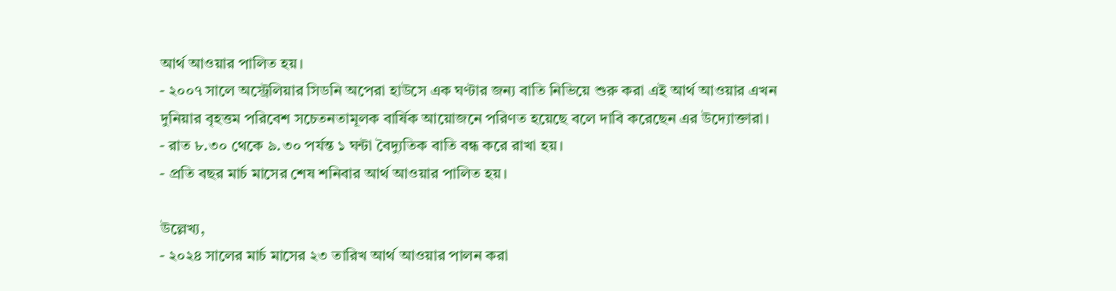আর্থ আওয়ার পালিত হয়।
- ২০০৭ সালে অস্ট্রেলিয়ার সিডনি অপেরা হাউসে এক ঘণ্টার জন্য বাতি নিভিয়ে শুরু করা এই আর্থ আওয়ার এখন দুনিয়ার বৃহত্তম পরিবেশ সচেতনতামূলক বার্ষিক আয়োজনে পরিণত হয়েছে বলে দাবি করেছেন এর উদ্যোক্তারা।
- রাত ৮.৩০ থেকে ৯.৩০ পর্যন্ত ১ ঘন্টা বৈদ্যুতিক বাতি বন্ধ করে রাখা হয়।
- প্রতি বছর মার্চ মাসের শেষ শনিবার আর্থ আওয়ার পালিত হয়।

উল্লেখ্য,
- ২০২৪ সালের মার্চ মাসের ২৩ তারিখ আর্থ আওয়ার পালন করা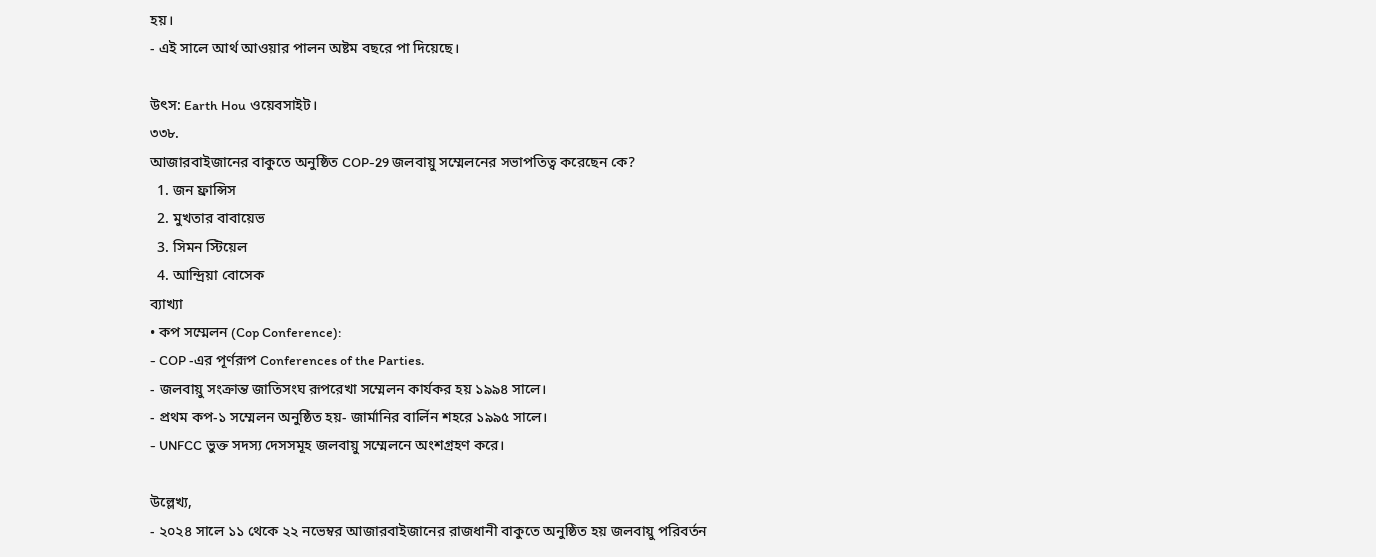হয়।
- এই সালে আর্থ আওয়ার পালন অষ্টম বছরে পা দিয়েছে।

উৎস: Earth Hou ওয়েবসাইট।
৩৩৮.
আজারবাইজানের বাকুতে অনুষ্ঠিত COP-29 জলবায়ু সম্মেলনের সভাপতিত্ব করেছেন কে?
  1. জন ফ্রান্সিস
  2. মুখতার বাবায়েভ
  3. সিমন স্টিয়েল
  4. আন্দ্রিয়া বোসেক
ব্যাখ্যা
• কপ সম্মেলন (Cop Conference):
- COP -এর পূর্ণরূপ Conferences of the Parties.
- জলবায়ু সংক্রান্ত জাতিসংঘ রূপরেখা সম্মেলন কার্যকর হয় ১৯৯৪ সালে।
- প্রথম কপ-১ সম্মেলন অনুষ্ঠিত হয়- জার্মানির বার্লিন শহরে ১৯৯৫ সালে।
- UNFCC ভুক্ত সদস্য দেসসমূহ জলবায়ু সম্মেলনে অংশগ্রহণ করে।

উল্লেখ্য,
- ২০২৪ সালে ১১ থেকে ২২ নভেম্বর আজারবাইজানের রাজধানী বাকুতে অনুষ্ঠিত হয় জলবায়ু পরিবর্তন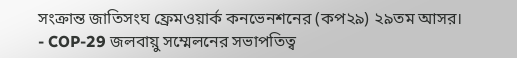সংক্রান্ত জাতিসংঘ ফ্রেমওয়ার্ক কনভেনশনের (কপ২৯) ২৯তম আসর।
- COP-29 জলবায়ু সম্মেলনের সভাপতিত্ব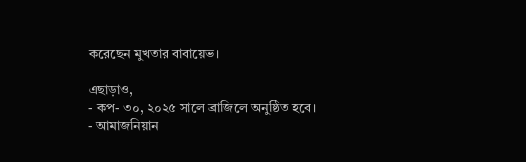করেছেন মুখতার বাবায়েভ।

এছাড়াও,
- কপ- ৩০, ২০২৫ সালে ব্রাজিলে অনুষ্ঠিত হবে।
- আমাজনিয়ান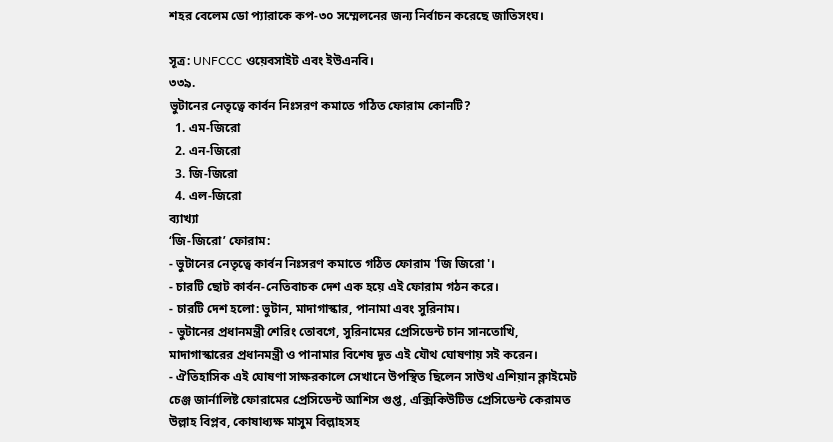শহর বেলেম ডো প্যারাকে কপ-৩০ সম্মেলনের জন্য নির্বাচন করেছে জাতিসংঘ।

সূত্র: UNFCCC ওয়েবসাইট এবং ইউএনবি।
৩৩৯.
ভুটানের নেতৃত্বে কার্বন নিঃসরণ কমাতে গঠিত ফোরাম কোনটি?
  1. এম-জিরো
  2. এন-জিরো
  3. জি-জিরো
  4. এল-জিরো
ব্যাখ্যা
‘জি-জিরো’ ফোরাম:
- ভুটানের নেতৃত্বে কার্বন নিঃসরণ কমাতে গঠিত ফোরাম 'জি জিরো'।
- চারটি ছোট কার্বন-নেতিবাচক দেশ এক হয়ে এই ফোরাম গঠন করে।
- চারটি দেশ হলো: ভুটান, মাদাগাস্কার, পানামা এবং সুরিনাম।
- ভুটানের প্রধানমন্ত্রী শেরিং তোবগে, সুরিনামের প্রেসিডেন্ট চান সানতোখি, মাদাগাস্কারের প্রধানমন্ত্রী ও পানামার বিশেষ দূত এই যৌথ ঘোষণায় সই করেন।
- ঐতিহাসিক এই ঘোষণা সাক্ষরকালে সেখানে উপস্থিত ছিলেন সাউথ এশিয়ান ক্লাইমেট চেঞ্জ জার্নালিষ্ট ফোরামের প্রেসিডেন্ট আশিস গুপ্ত, এক্সিকিউটিভ প্রেসিডেন্ট কেরামত উল্লাহ বিপ্লব, কোষাধ্যক্ষ মাসুম বিল্লাহসহ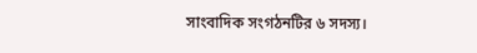সাংবাদিক সংগঠনটির ৬ সদস্য।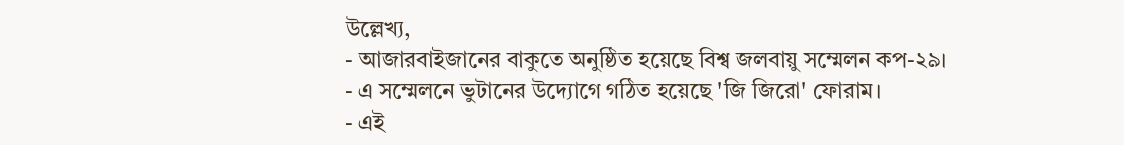উল্লেখ্য,
- আজারবাইজানের বাকুতে অনুষ্ঠিত হয়েছে বিশ্ব জলবায়ু সম্মেলন কপ-২৯।
- এ সম্মেলনে ভুটানের উদ্যোগে গঠিত হয়েছে 'জি জিরো' ফোরাম।
- এই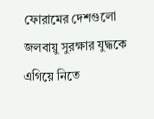ফোরামের দেশগুলো জলবায়ু সুরক্ষার যুদ্ধকে এগিয়ে নিতে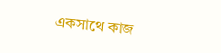একসাথে কাজ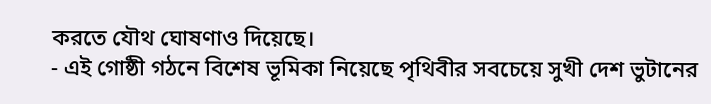করতে যৌথ ঘোষণাও দিয়েছে।
- এই গোষ্ঠী গঠনে বিশেষ ভূমিকা নিয়েছে পৃথিবীর সবচেয়ে সুখী দেশ ভুটানের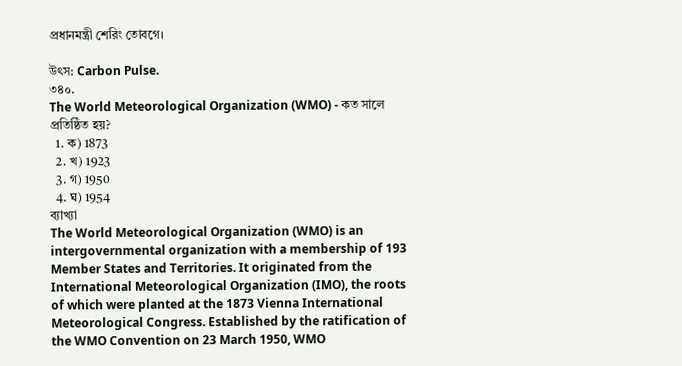প্রধানমন্ত্রী শেরিং তোবগে।

উৎস: Carbon Pulse.
৩৪০.
The World Meteorological Organization (WMO) - কত সালে প্রতিষ্ঠিত হয়?
  1. ক) 1873
  2. খ) 1923
  3. গ) 1950
  4. ঘ) 1954
ব্যাখ্যা
The World Meteorological Organization (WMO) is an intergovernmental organization with a membership of 193 Member States and Territories. It originated from the International Meteorological Organization (IMO), the roots of which were planted at the 1873 Vienna International Meteorological Congress. Established by the ratification of the WMO Convention on 23 March 1950, WMO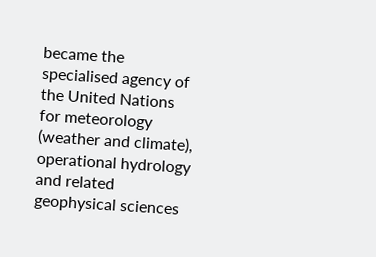became the specialised agency of the United Nations for meteorology (weather and climate), operational hydrology and related geophysical sciences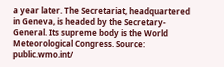a year later. The Secretariat, headquartered in Geneva, is headed by the Secretary-General. Its supreme body is the World Meteorological Congress. Source: public.wmo.int/